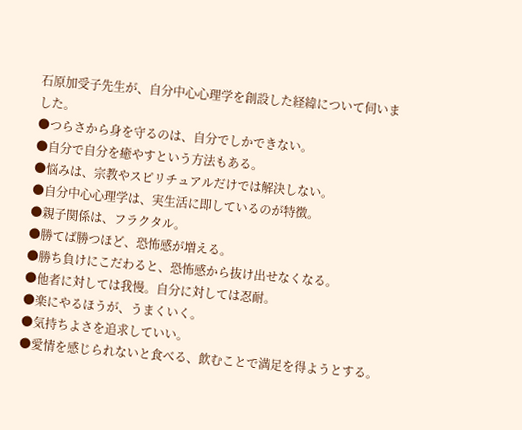石原加受子先生が、自分中心心理学を創設した経緯について伺いました。
●つらさから身を守るのは、自分でしかできない。
●自分で自分を癒やすという方法もある。
●悩みは、宗教やスピリチュアルだけでは解決しない。
●自分中心心理学は、実生活に即しているのが特徴。
●親子関係は、フラクタル。
●勝てば勝つほど、恐怖感が増える。
●勝ち負けにこだわると、恐怖感から抜け出せなくなる。
●他者に対しては我慢。自分に対しては忍耐。
●楽にやるほうが、うまくいく。
●気持ちよさを追求していい。
●愛情を感じられないと食べる、飲むことで満足を得ようとする。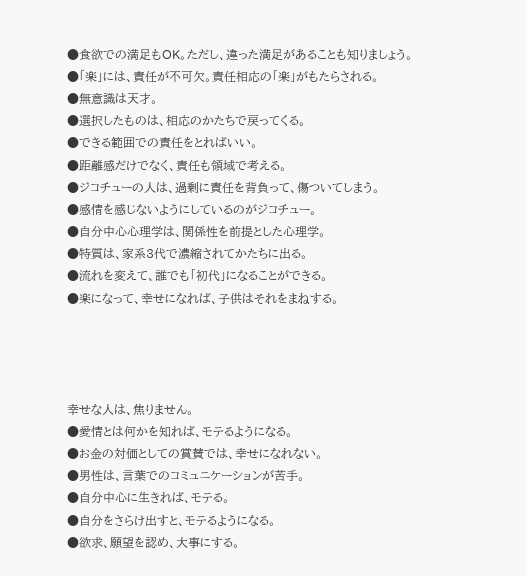●食欲での満足もOK。ただし、違った満足があることも知りましょう。
●「楽」には、責任が不可欠。責任相応の「楽」がもたらされる。
●無意識は天才。
●選択したものは、相応のかたちで戻ってくる。
●できる範囲での責任をとればいい。
●距離感だけでなく、責任も領域で考える。
●ジコチューの人は、過剰に責任を背負って、傷ついてしまう。
●感情を感じないようにしているのがジコチュー。
●自分中心心理学は、関係性を前提とした心理学。
●特質は、家系3代で濃縮されてかたちに出る。
●流れを変えて、誰でも「初代」になることができる。
●楽になって、幸せになれば、子供はそれをまねする。




幸せな人は、焦りません。
●愛情とは何かを知れば、モテるようになる。
●お金の対価としての賞賛では、幸せになれない。
●男性は、言葉でのコミュニケーションが苦手。
●自分中心に生きれば、モテる。
●自分をさらけ出すと、モテるようになる。
●欲求、願望を認め、大事にする。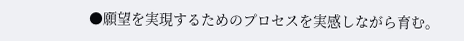●願望を実現するためのプロセスを実感しながら育む。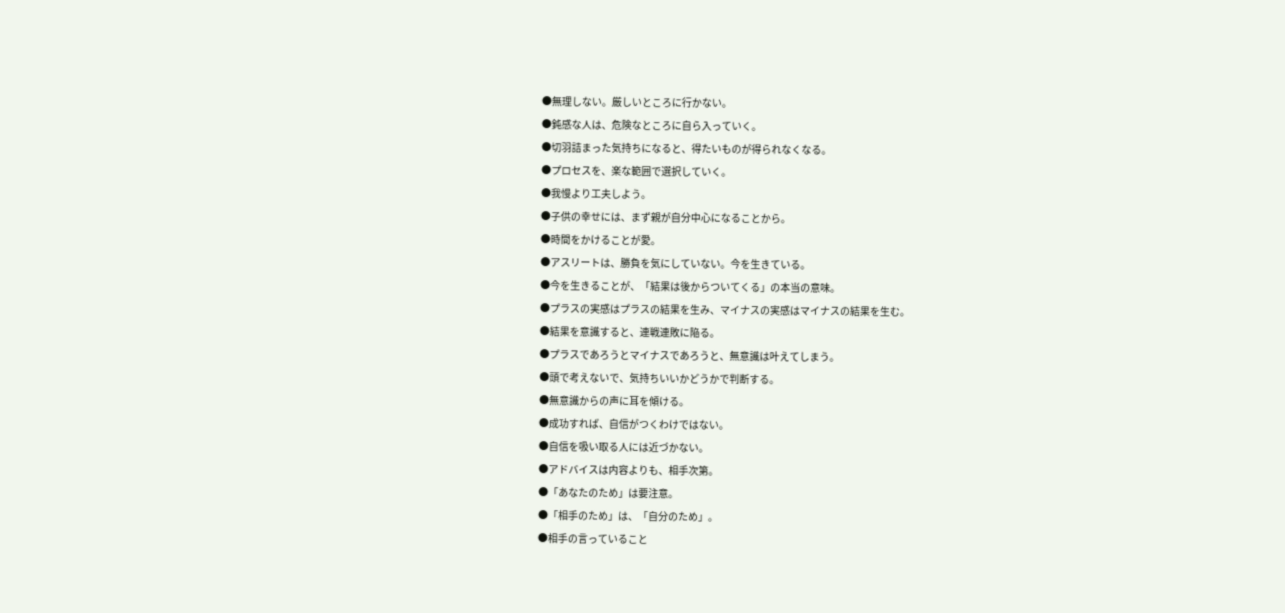●無理しない。厳しいところに行かない。
●鈍感な人は、危険なところに自ら入っていく。
●切羽詰まった気持ちになると、得たいものが得られなくなる。
●プロセスを、楽な範囲で選択していく。
●我慢より工夫しよう。
●子供の幸せには、まず親が自分中心になることから。
●時間をかけることが愛。
●アスリートは、勝負を気にしていない。今を生きている。
●今を生きることが、「結果は後からついてくる」の本当の意味。
●プラスの実感はプラスの結果を生み、マイナスの実感はマイナスの結果を生む。
●結果を意識すると、連戦連敗に陥る。
●プラスであろうとマイナスであろうと、無意識は叶えてしまう。
●頭で考えないで、気持ちいいかどうかで判断する。
●無意識からの声に耳を傾ける。
●成功すれば、自信がつくわけではない。
●自信を吸い取る人には近づかない。
●アドバイスは内容よりも、相手次第。
●「あなたのため」は要注意。
●「相手のため」は、「自分のため」。
●相手の言っていること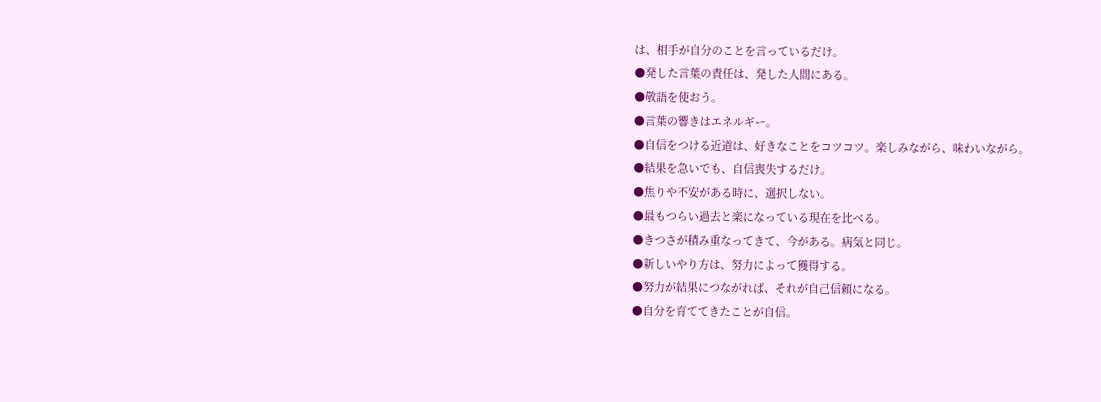は、相手が自分のことを言っているだけ。
●発した言葉の責任は、発した人間にある。
●敬語を使おう。
●言葉の響きはエネルギー。
●自信をつける近道は、好きなことをコツコツ。楽しみながら、味わいながら。
●結果を急いでも、自信喪失するだけ。
●焦りや不安がある時に、選択しない。
●最もつらい過去と楽になっている現在を比べる。
●きつさが積み重なってきて、今がある。病気と同じ。
●新しいやり方は、努力によって獲得する。
●努力が結果につながれば、それが自己信頼になる。
●自分を育ててきたことが自信。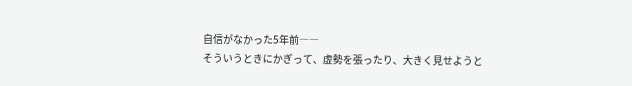自信がなかった5年前――
そういうときにかぎって、虚勢を張ったり、大きく見せようと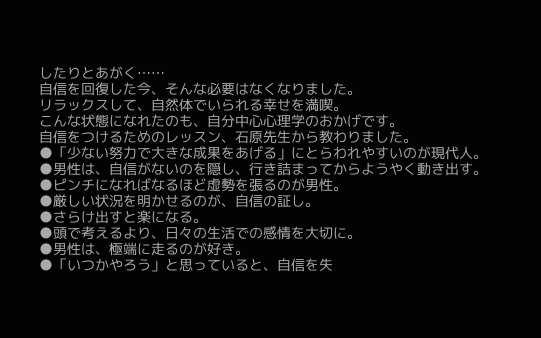したりとあがく……
自信を回復した今、そんな必要はなくなりました。
リラックスして、自然体でいられる幸せを満喫。
こんな状態になれたのも、自分中心心理学のおかげです。
自信をつけるためのレッスン、石原先生から教わりました。
●「少ない努力で大きな成果をあげる」にとらわれやすいのが現代人。
●男性は、自信がないのを隠し、行き詰まってからようやく動き出す。
●ピンチになればなるほど虚勢を張るのが男性。
●厳しい状況を明かせるのが、自信の証し。
●さらけ出すと楽になる。
●頭で考えるより、日々の生活での感情を大切に。
●男性は、極端に走るのが好き。
●「いつかやろう」と思っていると、自信を失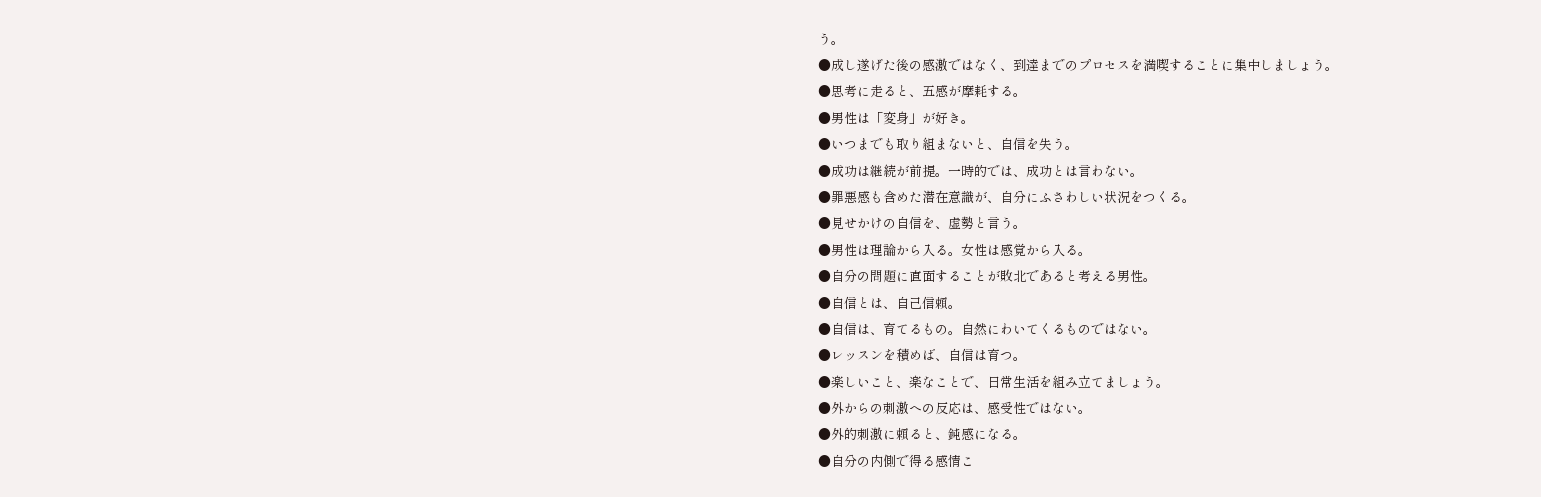う。
●成し遂げた後の感激ではなく、到達までのプロセスを満喫することに集中しましょう。
●思考に走ると、五感が摩耗する。
●男性は「変身」が好き。
●いつまでも取り組まないと、自信を失う。
●成功は継続が前提。一時的では、成功とは言わない。
●罪悪感も含めた潜在意識が、自分にふさわしい状況をつくる。
●見せかけの自信を、虚勢と言う。
●男性は理論から入る。女性は感覚から入る。
●自分の問題に直面することが敗北であると考える男性。
●自信とは、自己信頼。
●自信は、育てるもの。自然にわいてくるものではない。
●レッスンを積めば、自信は育つ。
●楽しいこと、楽なことで、日常生活を組み立てましょう。
●外からの刺激への反応は、感受性ではない。
●外的刺激に頼ると、鈍感になる。
●自分の内側で得る感情こ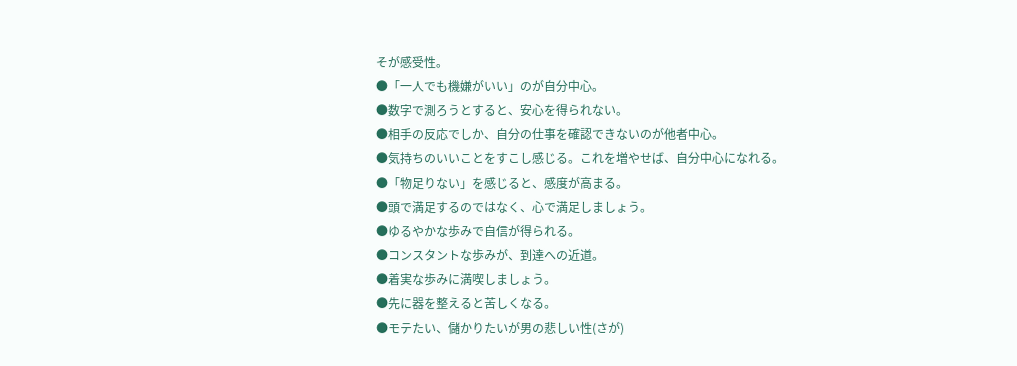そが感受性。
●「一人でも機嫌がいい」のが自分中心。
●数字で測ろうとすると、安心を得られない。
●相手の反応でしか、自分の仕事を確認できないのが他者中心。
●気持ちのいいことをすこし感じる。これを増やせば、自分中心になれる。
●「物足りない」を感じると、感度が高まる。
●頭で満足するのではなく、心で満足しましょう。
●ゆるやかな歩みで自信が得られる。
●コンスタントな歩みが、到達への近道。
●着実な歩みに満喫しましょう。
●先に器を整えると苦しくなる。
●モテたい、儲かりたいが男の悲しい性(さが)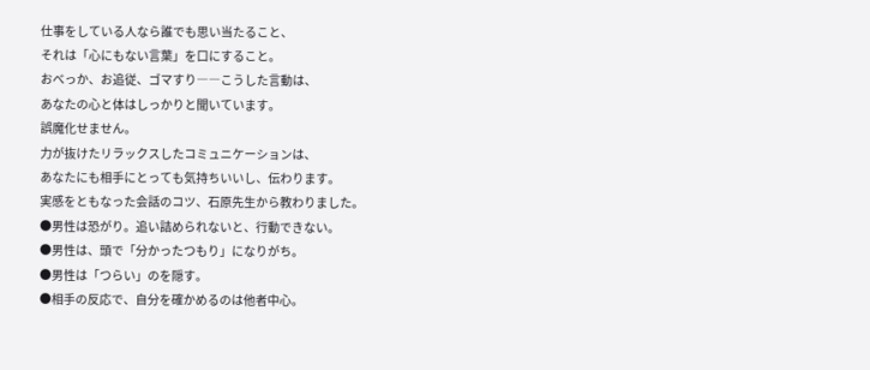仕事をしている人なら誰でも思い当たること、
それは「心にもない言葉」を口にすること。
おべっか、お追従、ゴマすり――こうした言動は、
あなたの心と体はしっかりと聞いています。
誤魔化せません。
力が抜けたリラックスしたコミュニケーションは、
あなたにも相手にとっても気持ちいいし、伝わります。
実感をともなった会話のコツ、石原先生から教わりました。
●男性は恐がり。追い詰められないと、行動できない。
●男性は、頭で「分かったつもり」になりがち。
●男性は「つらい」のを隠す。
●相手の反応で、自分を確かめるのは他者中心。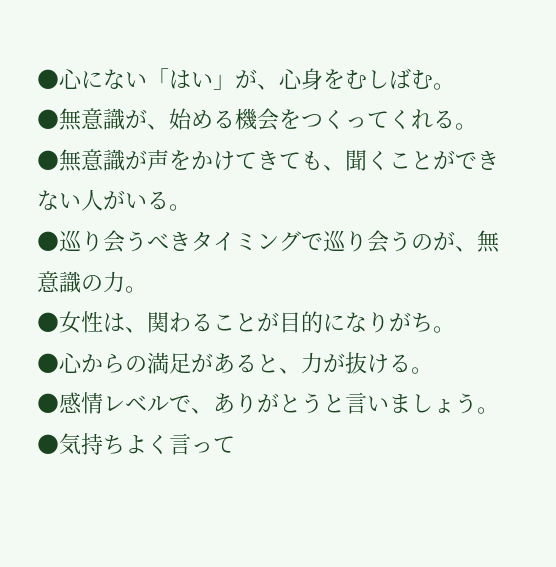●心にない「はい」が、心身をむしばむ。
●無意識が、始める機会をつくってくれる。
●無意識が声をかけてきても、聞くことができない人がいる。
●巡り会うべきタイミングで巡り会うのが、無意識の力。
●女性は、関わることが目的になりがち。
●心からの満足があると、力が抜ける。
●感情レベルで、ありがとうと言いましょう。
●気持ちよく言って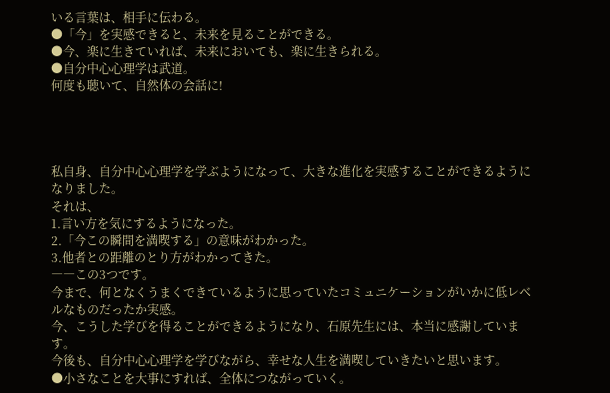いる言葉は、相手に伝わる。
●「今」を実感できると、未来を見ることができる。
●今、楽に生きていれば、未来においても、楽に生きられる。
●自分中心心理学は武道。
何度も聴いて、自然体の会話に!




私自身、自分中心心理学を学ぶようになって、大きな進化を実感することができるようになりました。
それは、
1.言い方を気にするようになった。
2.「今この瞬間を満喫する」の意味がわかった。
3.他者との距離のとり方がわかってきた。
――この3つです。
今まで、何となくうまくできているように思っていたコミュニケーションがいかに低レベルなものだったか実感。
今、こうした学びを得ることができるようになり、石原先生には、本当に感謝しています。
今後も、自分中心心理学を学びながら、幸せな人生を満喫していきたいと思います。
●小さなことを大事にすれば、全体につながっていく。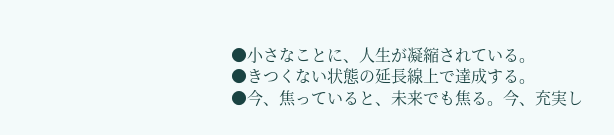●小さなことに、人生が凝縮されている。
●きつくない状態の延長線上で達成する。
●今、焦っていると、未来でも焦る。今、充実し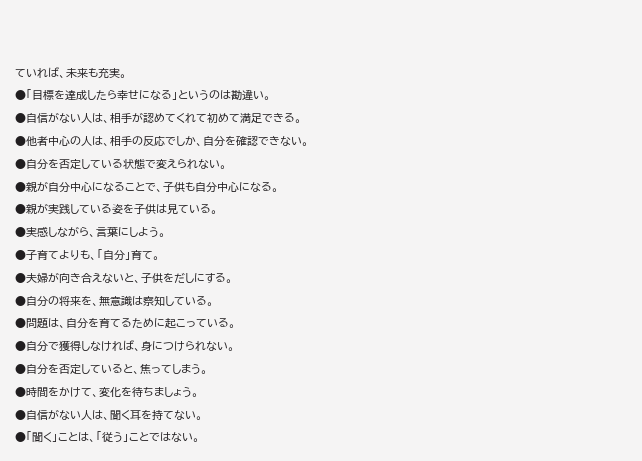ていれば、未来も充実。
●「目標を達成したら幸せになる」というのは勘違い。
●自信がない人は、相手が認めてくれて初めて満足できる。
●他者中心の人は、相手の反応でしか、自分を確認できない。
●自分を否定している状態で変えられない。
●親が自分中心になることで、子供も自分中心になる。
●親が実践している姿を子供は見ている。
●実感しながら、言葉にしよう。
●子育てよりも、「自分」育て。
●夫婦が向き合えないと、子供をだしにする。
●自分の将来を、無意識は察知している。
●問題は、自分を育てるために起こっている。
●自分で獲得しなければ、身につけられない。
●自分を否定していると、焦ってしまう。
●時間をかけて、変化を待ちましょう。
●自信がない人は、聞く耳を持てない。
●「聞く」ことは、「従う」ことではない。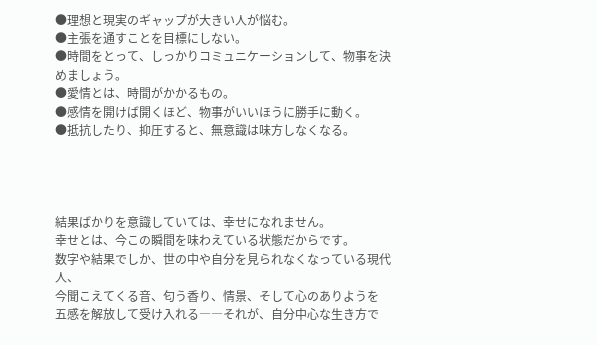●理想と現実のギャップが大きい人が悩む。
●主張を通すことを目標にしない。
●時間をとって、しっかりコミュニケーションして、物事を決めましょう。
●愛情とは、時間がかかるもの。
●感情を開けば開くほど、物事がいいほうに勝手に動く。
●抵抗したり、抑圧すると、無意識は味方しなくなる。




結果ばかりを意識していては、幸せになれません。
幸せとは、今この瞬間を味わえている状態だからです。
数字や結果でしか、世の中や自分を見られなくなっている現代人、
今聞こえてくる音、匂う香り、情景、そして心のありようを
五感を解放して受け入れる――それが、自分中心な生き方で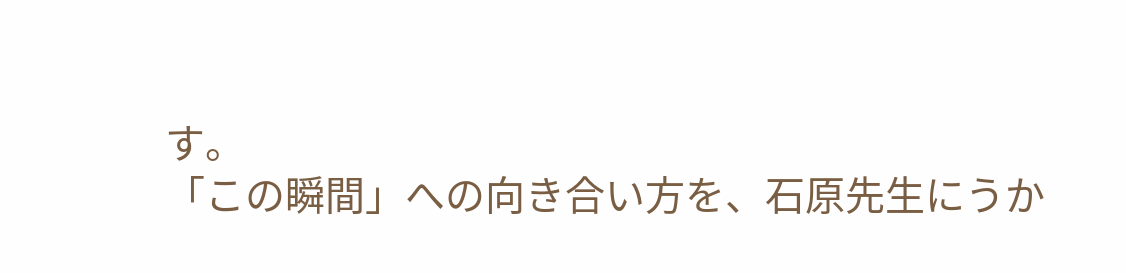す。
「この瞬間」への向き合い方を、石原先生にうか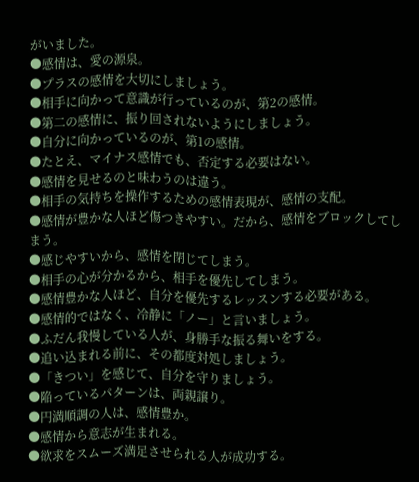がいました。
●感情は、愛の源泉。
●プラスの感情を大切にしましょう。
●相手に向かって意識が行っているのが、第2の感情。
●第二の感情に、振り回されないようにしましょう。
●自分に向かっているのが、第1の感情。
●たとえ、マイナス感情でも、否定する必要はない。
●感情を見せるのと味わうのは違う。
●相手の気持ちを操作するための感情表現が、感情の支配。
●感情が豊かな人ほど傷つきやすい。だから、感情をブロックしてしまう。
●感じやすいから、感情を閉じてしまう。
●相手の心が分かるから、相手を優先してしまう。
●感情豊かな人ほど、自分を優先するレッスンする必要がある。
●感情的ではなく、冷静に「ノー」と言いましょう。
●ふだん我慢している人が、身勝手な振る舞いをする。
●追い込まれる前に、その都度対処しましょう。
●「きつい」を感じて、自分を守りましょう。
●陥っているパターンは、両親譲り。
●円満順調の人は、感情豊か。
●感情から意志が生まれる。
●欲求をスムーズ満足させられる人が成功する。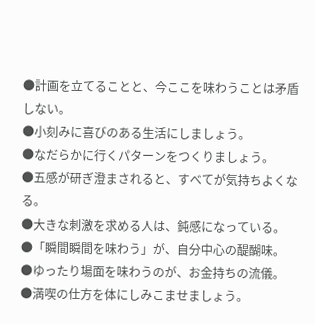●計画を立てることと、今ここを味わうことは矛盾しない。
●小刻みに喜びのある生活にしましょう。
●なだらかに行くパターンをつくりましょう。
●五感が研ぎ澄まされると、すべてが気持ちよくなる。
●大きな刺激を求める人は、鈍感になっている。
●「瞬間瞬間を味わう」が、自分中心の醍醐味。
●ゆったり場面を味わうのが、お金持ちの流儀。
●満喫の仕方を体にしみこませましょう。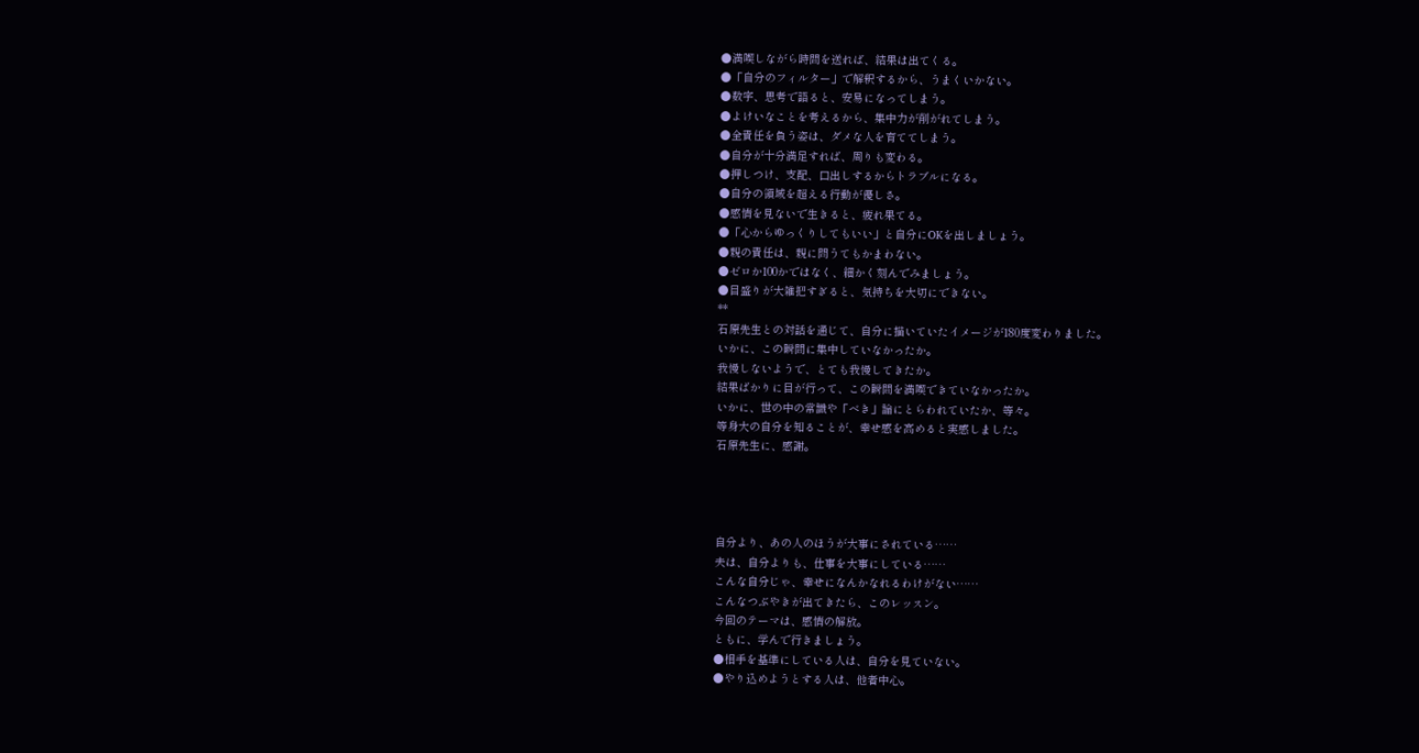●満喫しながら時間を送れば、結果は出てくる。
●「自分のフィルター」で解釈するから、うまくいかない。
●数字、思考で語ると、安易になってしまう。
●よけいなことを考えるから、集中力が削がれてしまう。
●全責任を負う姿は、ダメな人を育ててしまう。
●自分が十分満足すれば、周りも変わる。
●押しつけ、支配、口出しするからトラブルになる。
●自分の領域を超える行動が優しさ。
●感情を見ないで生きると、疲れ果てる。
●「心からゆっくりしてもいい」と自分にOKを出しましょう。
●親の責任は、親に問うてもかまわない。
●ゼロか100かではなく、細かく刻んでみましょう。
●目盛りが大雑把すぎると、気持ちを大切にできない。
**
石原先生との対話を通じて、自分に描いていたイメージが180度変わりました。
いかに、この瞬間に集中していなかったか。
我慢しないようで、とても我慢してきたか。
結果ばかりに目が行って、この瞬間を満喫できていなかったか。
いかに、世の中の常識や「べき」論にとらわれていたか、等々。
等身大の自分を知ることが、幸せ感を高めると実感しました。
石原先生に、感謝。




自分より、あの人のほうが大事にされている……
夫は、自分よりも、仕事を大事にしている……
こんな自分じゃ、幸せになんかなれるわけがない……
こんなつぶやきが出てきたら、このレッスン。
今回のテーマは、感情の解放。
ともに、学んで行きましょう。
●相手を基準にしている人は、自分を見ていない。
●やり込めようとする人は、他者中心。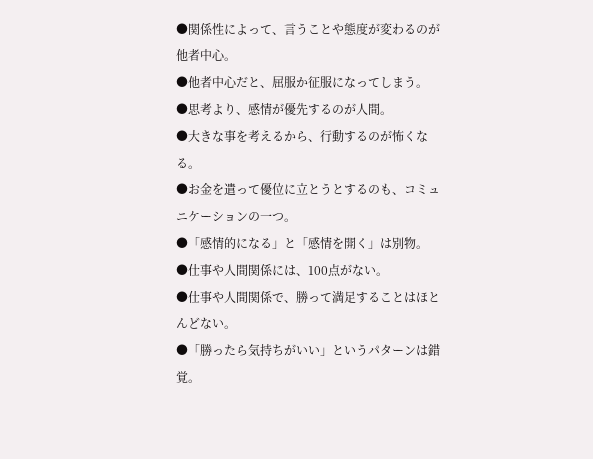●関係性によって、言うことや態度が変わるのが他者中心。
●他者中心だと、屈服か征服になってしまう。
●思考より、感情が優先するのが人間。
●大きな事を考えるから、行動するのが怖くなる。
●お金を遣って優位に立とうとするのも、コミュニケーションの一つ。
●「感情的になる」と「感情を開く」は別物。
●仕事や人間関係には、100点がない。
●仕事や人間関係で、勝って満足することはほとんどない。
●「勝ったら気持ちがいい」というパターンは錯覚。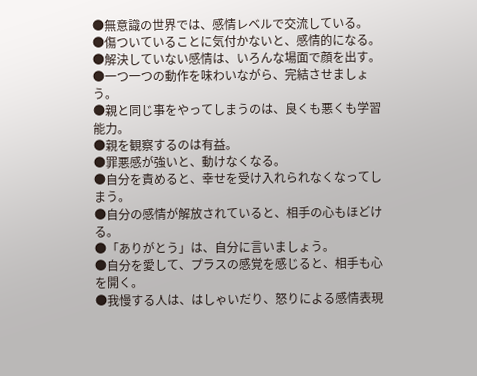●無意識の世界では、感情レベルで交流している。
●傷ついていることに気付かないと、感情的になる。
●解決していない感情は、いろんな場面で顔を出す。
●一つ一つの動作を味わいながら、完結させましょう。
●親と同じ事をやってしまうのは、良くも悪くも学習能力。
●親を観察するのは有益。
●罪悪感が強いと、動けなくなる。
●自分を責めると、幸せを受け入れられなくなってしまう。
●自分の感情が解放されていると、相手の心もほどける。
●「ありがとう」は、自分に言いましょう。
●自分を愛して、プラスの感覚を感じると、相手も心を開く。
●我慢する人は、はしゃいだり、怒りによる感情表現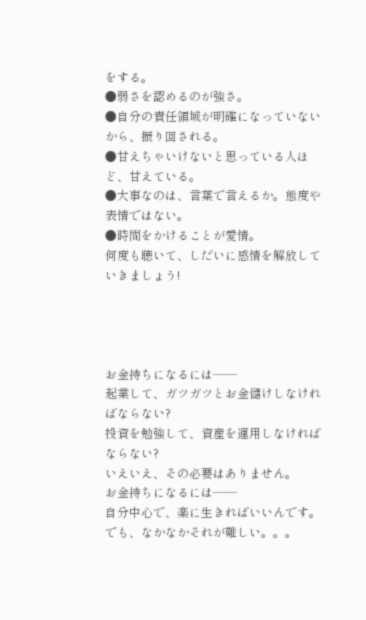をする。
●弱さを認めるのが強さ。
●自分の責任領域が明確になっていないから、振り回される。
●甘えちゃいけないと思っている人ほど、甘えている。
●大事なのは、言葉で言えるか。態度や表情ではない。
●時間をかけることが愛情。
何度も聴いて、しだいに感情を解放していきましょう!




お金持ちになるには――
起業して、ガツガツとお金儲けしなければならない?
投資を勉強して、資産を運用しなければならない?
いえいえ、その必要はありません。
お金持ちになるには――
自分中心で、楽に生きればいいんです。
でも、なかなかそれが難しい。。。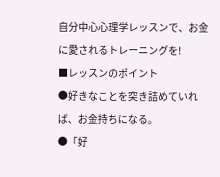自分中心心理学レッスンで、お金に愛されるトレーニングを!
■レッスンのポイント
●好きなことを突き詰めていれば、お金持ちになる。
●「好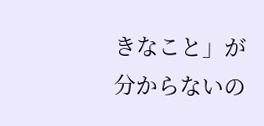きなこと」が分からないの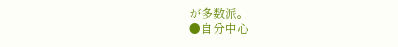が多数派。
●自分中心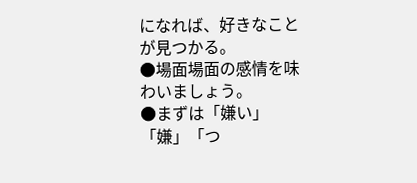になれば、好きなことが見つかる。
●場面場面の感情を味わいましょう。
●まずは「嫌い」「嫌」「つ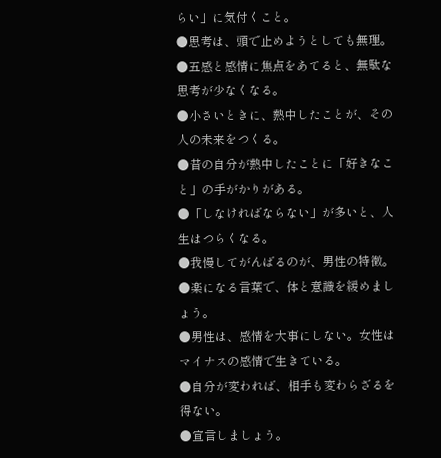らい」に気付くこと。
●思考は、頭で止めようとしても無理。
●五感と感情に焦点をあてると、無駄な思考が少なくなる。
●小さいときに、熱中したことが、その人の未来をつくる。
●昔の自分が熱中したことに「好きなこと」の手がかりがある。
●「しなければならない」が多いと、人生はつらくなる。
●我慢してがんばるのが、男性の特徴。
●楽になる言葉で、体と意識を緩めましょう。
●男性は、感情を大事にしない。女性はマイナスの感情で生きている。
●自分が変われば、相手も変わらざるを得ない。
●宣言しましょう。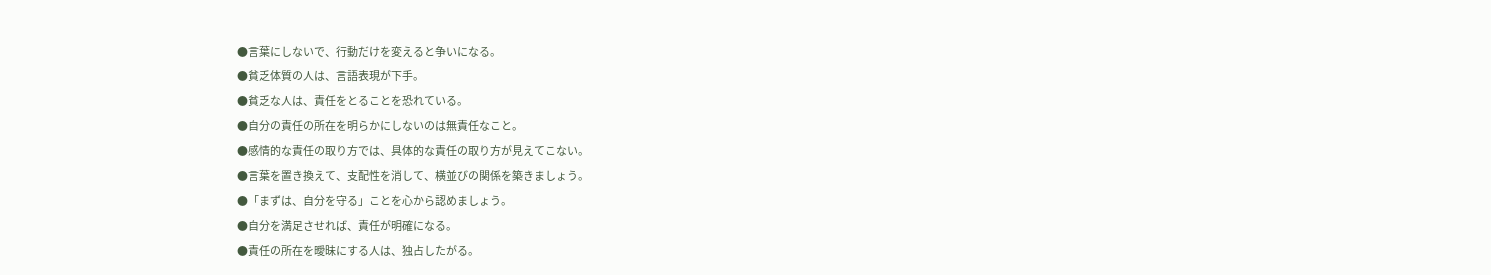●言葉にしないで、行動だけを変えると争いになる。
●貧乏体質の人は、言語表現が下手。
●貧乏な人は、責任をとることを恐れている。
●自分の責任の所在を明らかにしないのは無責任なこと。
●感情的な責任の取り方では、具体的な責任の取り方が見えてこない。
●言葉を置き換えて、支配性を消して、横並びの関係を築きましょう。
●「まずは、自分を守る」ことを心から認めましょう。
●自分を満足させれば、責任が明確になる。
●責任の所在を曖昧にする人は、独占したがる。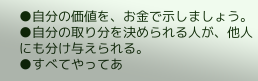●自分の価値を、お金で示しましょう。
●自分の取り分を決められる人が、他人にも分け与えられる。
●すべてやってあ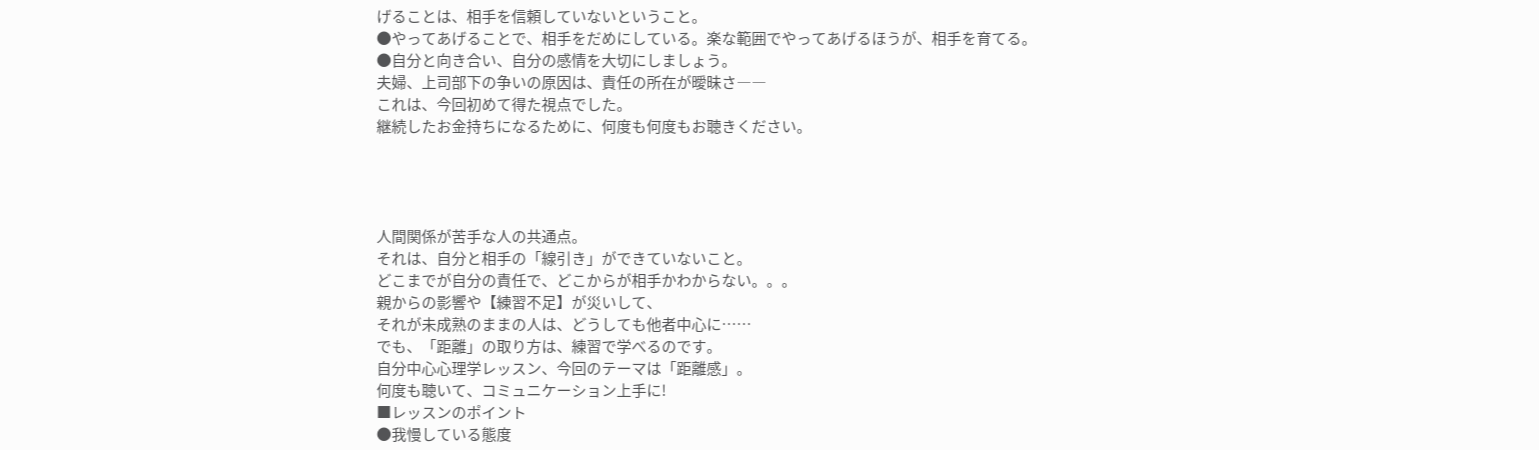げることは、相手を信頼していないということ。
●やってあげることで、相手をだめにしている。楽な範囲でやってあげるほうが、相手を育てる。
●自分と向き合い、自分の感情を大切にしましょう。
夫婦、上司部下の争いの原因は、責任の所在が曖昧さ――
これは、今回初めて得た視点でした。
継続したお金持ちになるために、何度も何度もお聴きください。




人間関係が苦手な人の共通点。
それは、自分と相手の「線引き」ができていないこと。
どこまでが自分の責任で、どこからが相手かわからない。。。
親からの影響や【練習不足】が災いして、
それが未成熟のままの人は、どうしても他者中心に……
でも、「距離」の取り方は、練習で学べるのです。
自分中心心理学レッスン、今回のテーマは「距離感」。
何度も聴いて、コミュニケーション上手に!
■レッスンのポイント
●我慢している態度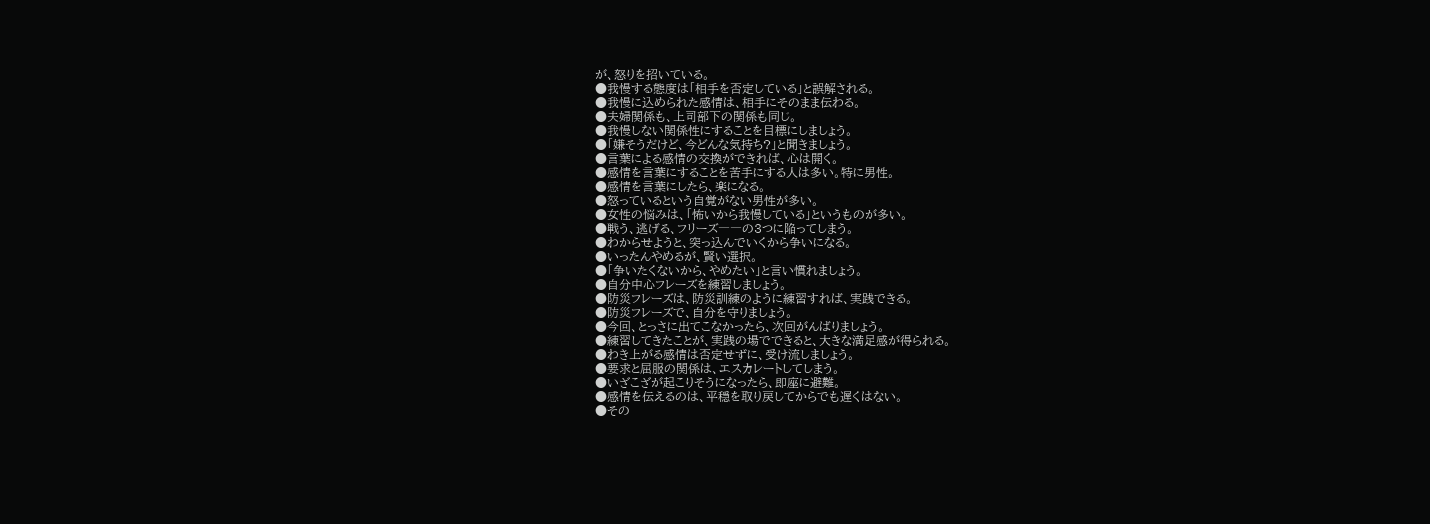が、怒りを招いている。
●我慢する態度は「相手を否定している」と誤解される。
●我慢に込められた感情は、相手にそのまま伝わる。
●夫婦関係も、上司部下の関係も同じ。
●我慢しない関係性にすることを目標にしましょう。
●「嫌そうだけど、今どんな気持ち?」と聞きましょう。
●言葉による感情の交換ができれば、心は開く。
●感情を言葉にすることを苦手にする人は多い。特に男性。
●感情を言葉にしたら、楽になる。
●怒っているという自覚がない男性が多い。
●女性の悩みは、「怖いから我慢している」というものが多い。
●戦う、逃げる、フリーズ――の3つに陥ってしまう。
●わからせようと、突っ込んでいくから争いになる。
●いったんやめるが、賢い選択。
●「争いたくないから、やめたい」と言い慣れましょう。
●自分中心フレーズを練習しましょう。
●防災フレーズは、防災訓練のように練習すれば、実践できる。
●防災フレーズで、自分を守りましょう。
●今回、とっさに出てこなかったら、次回がんばりましょう。
●練習してきたことが、実践の場でできると、大きな満足感が得られる。
●わき上がる感情は否定せずに、受け流しましょう。
●要求と屈服の関係は、エスカレートしてしまう。
●いざこざが起こりそうになったら、即座に避難。
●感情を伝えるのは、平穏を取り戻してからでも遅くはない。
●その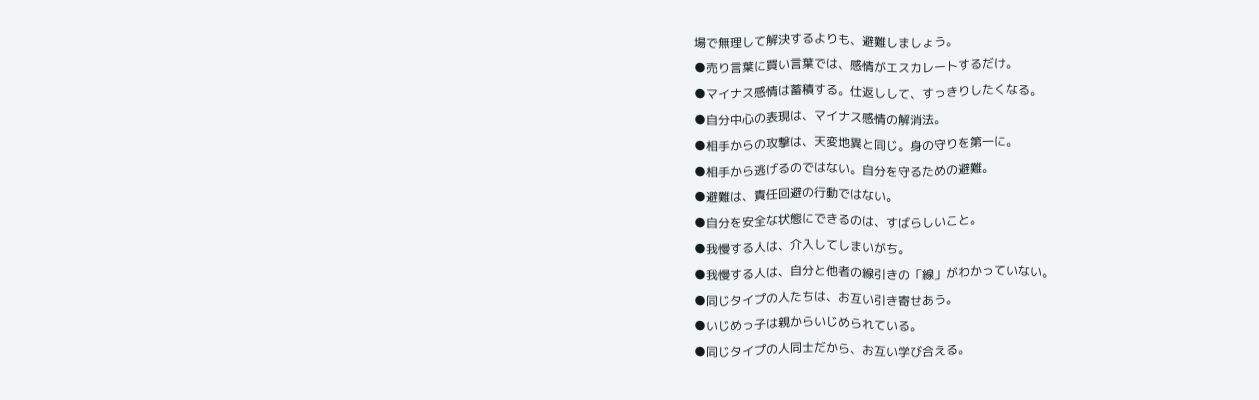場で無理して解決するよりも、避難しましょう。
●売り言葉に買い言葉では、感情がエスカレートするだけ。
●マイナス感情は蓄積する。仕返しして、すっきりしたくなる。
●自分中心の表現は、マイナス感情の解消法。
●相手からの攻撃は、天変地異と同じ。身の守りを第一に。
●相手から逃げるのではない。自分を守るための避難。
●避難は、責任回避の行動ではない。
●自分を安全な状態にできるのは、すばらしいこと。
●我慢する人は、介入してしまいがち。
●我慢する人は、自分と他者の線引きの「線」がわかっていない。
●同じタイプの人たちは、お互い引き寄せあう。
●いじめっ子は親からいじめられている。
●同じタイプの人同士だから、お互い学び合える。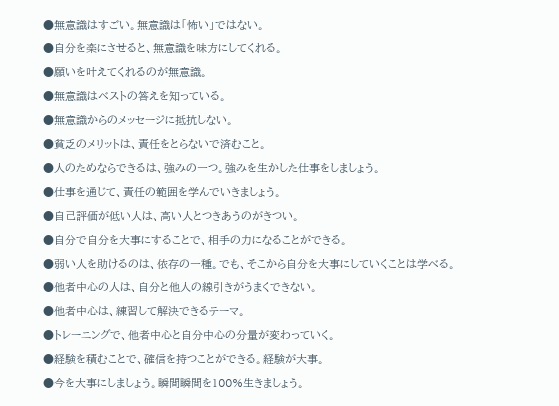●無意識はすごい。無意識は「怖い」ではない。
●自分を楽にさせると、無意識を味方にしてくれる。
●願いを叶えてくれるのが無意識。
●無意識はベストの答えを知っている。
●無意識からのメッセージに抵抗しない。
●貧乏のメリットは、責任をとらないで済むこと。
●人のためならできるは、強みの一つ。強みを生かした仕事をしましょう。
●仕事を通じて、責任の範囲を学んでいきましょう。
●自己評価が低い人は、高い人とつきあうのがきつい。
●自分で自分を大事にすることで、相手の力になることができる。
●弱い人を助けるのは、依存の一種。でも、そこから自分を大事にしていくことは学べる。
●他者中心の人は、自分と他人の線引きがうまくできない。
●他者中心は、練習して解決できるテーマ。
●トレーニングで、他者中心と自分中心の分量が変わっていく。
●経験を積むことで、確信を持つことができる。経験が大事。
●今を大事にしましょう。瞬間瞬間を100%生きましょう。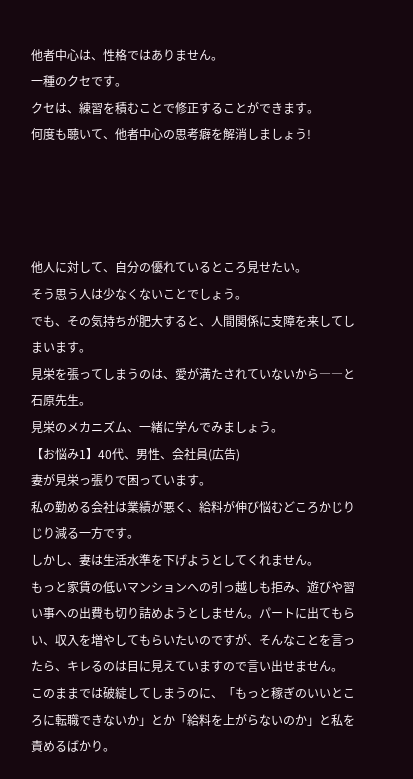他者中心は、性格ではありません。
一種のクセです。
クセは、練習を積むことで修正することができます。
何度も聴いて、他者中心の思考癖を解消しましょう!




他人に対して、自分の優れているところ見せたい。
そう思う人は少なくないことでしょう。
でも、その気持ちが肥大すると、人間関係に支障を来してしまいます。
見栄を張ってしまうのは、愛が満たされていないから――と石原先生。
見栄のメカニズム、一緒に学んでみましょう。
【お悩み1】40代、男性、会社員(広告)
妻が見栄っ張りで困っています。
私の勤める会社は業績が悪く、給料が伸び悩むどころかじりじり減る一方です。
しかし、妻は生活水準を下げようとしてくれません。
もっと家賃の低いマンションへの引っ越しも拒み、遊びや習い事への出費も切り詰めようとしません。パートに出てもらい、収入を増やしてもらいたいのですが、そんなことを言ったら、キレるのは目に見えていますので言い出せません。
このままでは破綻してしまうのに、「もっと稼ぎのいいところに転職できないか」とか「給料を上がらないのか」と私を責めるばかり。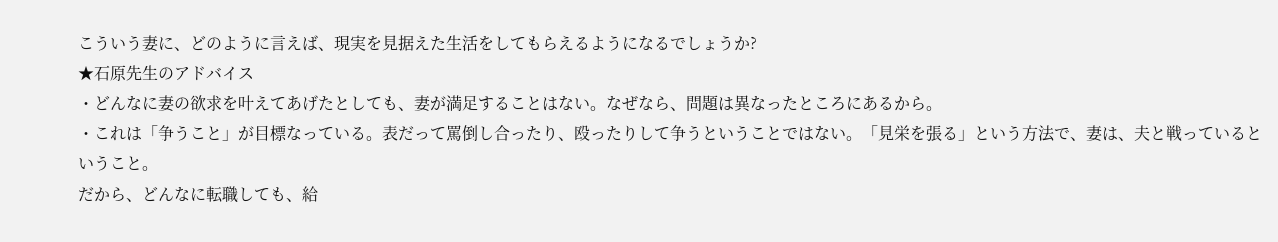こういう妻に、どのように言えば、現実を見据えた生活をしてもらえるようになるでしょうか?
★石原先生のアドバイス
・どんなに妻の欲求を叶えてあげたとしても、妻が満足することはない。なぜなら、問題は異なったところにあるから。
・これは「争うこと」が目標なっている。表だって罵倒し合ったり、殴ったりして争うということではない。「見栄を張る」という方法で、妻は、夫と戦っているということ。
だから、どんなに転職しても、給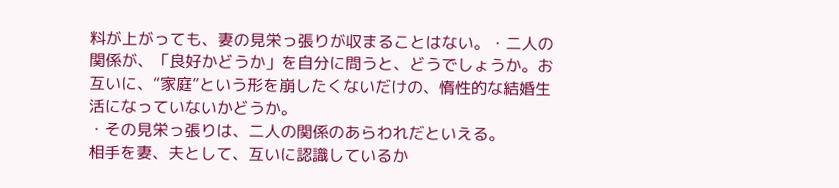料が上がっても、妻の見栄っ張りが収まることはない。・二人の関係が、「良好かどうか」を自分に問うと、どうでしょうか。お互いに、“家庭”という形を崩したくないだけの、惰性的な結婚生活になっていないかどうか。
・その見栄っ張りは、二人の関係のあらわれだといえる。
相手を妻、夫として、互いに認識しているか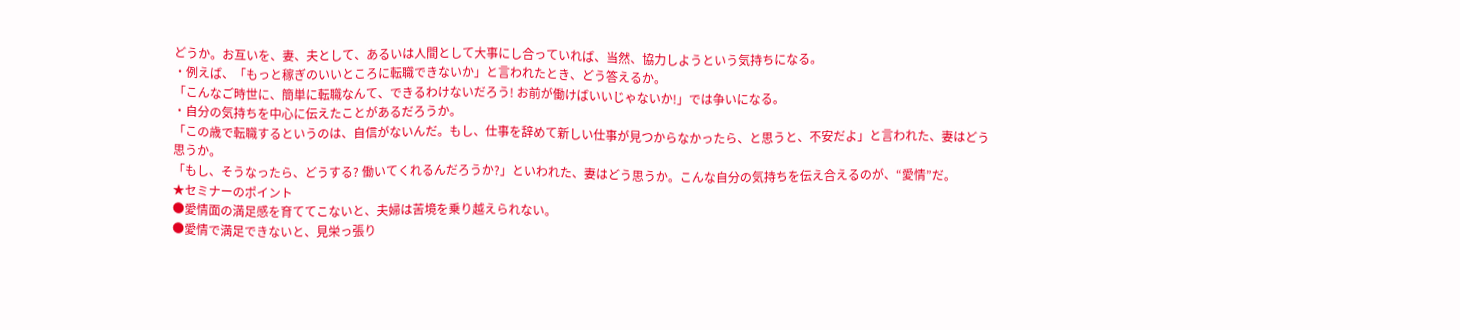どうか。お互いを、妻、夫として、あるいは人間として大事にし合っていれば、当然、協力しようという気持ちになる。
・例えば、「もっと稼ぎのいいところに転職できないか」と言われたとき、どう答えるか。
「こんなご時世に、簡単に転職なんて、できるわけないだろう! お前が働けばいいじゃないか!」では争いになる。
・自分の気持ちを中心に伝えたことがあるだろうか。
「この歳で転職するというのは、自信がないんだ。もし、仕事を辞めて新しい仕事が見つからなかったら、と思うと、不安だよ」と言われた、妻はどう思うか。
「もし、そうなったら、どうする? 働いてくれるんだろうか?」といわれた、妻はどう思うか。こんな自分の気持ちを伝え合えるのが、“愛情”だ。
★セミナーのポイント
●愛情面の満足感を育ててこないと、夫婦は苦境を乗り越えられない。
●愛情で満足できないと、見栄っ張り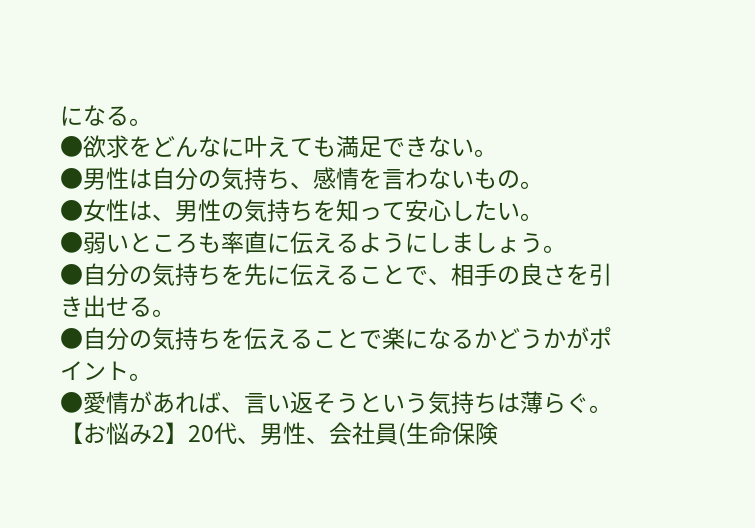になる。
●欲求をどんなに叶えても満足できない。
●男性は自分の気持ち、感情を言わないもの。
●女性は、男性の気持ちを知って安心したい。
●弱いところも率直に伝えるようにしましょう。
●自分の気持ちを先に伝えることで、相手の良さを引き出せる。
●自分の気持ちを伝えることで楽になるかどうかがポイント。
●愛情があれば、言い返そうという気持ちは薄らぐ。
【お悩み2】20代、男性、会社員(生命保険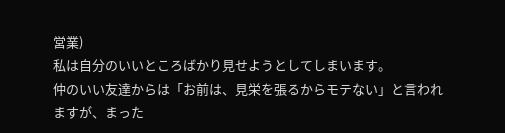営業)
私は自分のいいところばかり見せようとしてしまいます。
仲のいい友達からは「お前は、見栄を張るからモテない」と言われますが、まった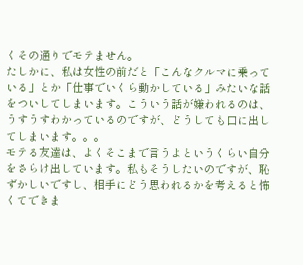くその通りでモテません。
たしかに、私は女性の前だと「こんなクルマに乗っている」とか「仕事でいくら動かしている」みたいな話をついしてしまいます。こういう話が嫌われるのは、うすうすわかっているのですが、どうしても口に出してしまいます。。。
モテる友達は、よくそこまで言うよというくらい自分をさらけ出しています。私もそうしたいのですが、恥ずかしいですし、相手にどう思われるかを考えると怖くてできま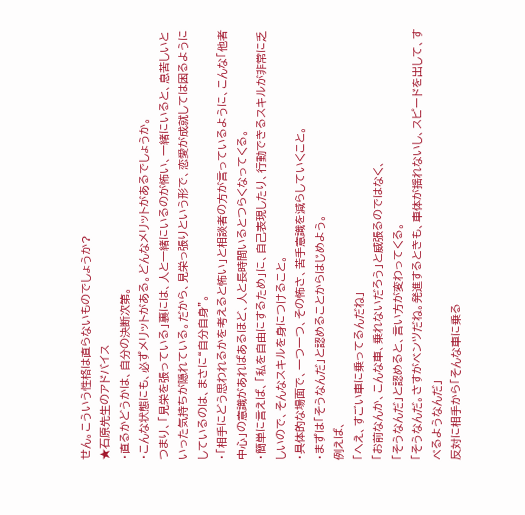せん。こういう性格は直らないものでしょうか?
★石原先生のアドバイス
・直るかどうかは、自分の決断次第。
・こんな状態にも、必ずメリットがある。どんなメリットがあるでしょうか。
つまり、「見栄を張っている」裏には、人と一緒にいるのが怖い、一緒にいると、息苦しいといった気持ちが隠れている。だから、見栄っ張りという形で、恋愛が成就しては困るようにしているのは、まさに“自分自身”。
・「相手にどう思われるかを考えると怖い」と相談者の方が言っているように、こんな「他者中心」の意識があればあるほど、人と長時間いるとつらくなってくる。
・簡単に言えば、「私を自由にするため」に、自己表現したり、行動できるスキルが非常に乏しいので、そんなスキルを身につけること。
・具体的な場面で、一つ一つ、その怖さ、苦手意識を減らしていくこと。
・まずは「そうなんだ」と認めることからはじめよう。
例えば、
「へえ、すごい車に乗ってるんだね」
「お前なんか、こんな車、乗れないだろう」と威張るのではなく、
「そうなんだ」と認めると、言い方が変わってくる。
「そうなんだ。さすがベンツだね。発進するときも、車体が揺れないし、スピードを出して、すべるようなんだ」
反対に相手から「そんな車に乗る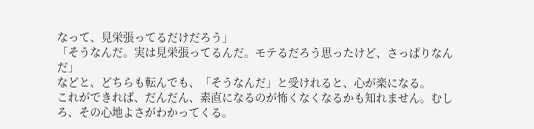なって、見栄張ってるだけだろう」
「そうなんだ。実は見栄張ってるんだ。モテるだろう思ったけど、さっぱりなんだ」
などと、どちらも転んでも、「そうなんだ」と受けれると、心が楽になる。
これができれば、だんだん、素直になるのが怖くなくなるかも知れません。むしろ、その心地よさがわかってくる。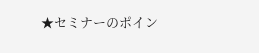★セミナーのポイン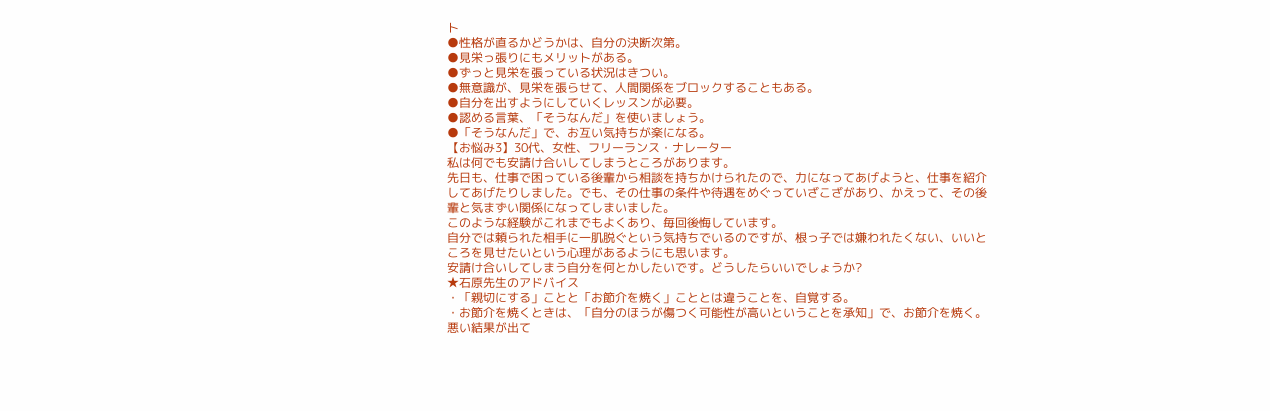ト
●性格が直るかどうかは、自分の決断次第。
●見栄っ張りにもメリットがある。
●ずっと見栄を張っている状況はきつい。
●無意識が、見栄を張らせて、人間関係をブロックすることもある。
●自分を出すようにしていくレッスンが必要。
●認める言葉、「そうなんだ」を使いましょう。
●「そうなんだ」で、お互い気持ちが楽になる。
【お悩み3】30代、女性、フリーランス・ナレーター
私は何でも安請け合いしてしまうところがあります。
先日も、仕事で困っている後輩から相談を持ちかけられたので、力になってあげようと、仕事を紹介してあげたりしました。でも、その仕事の条件や待遇をめぐっていざこざがあり、かえって、その後輩と気まずい関係になってしまいました。
このような経験がこれまでもよくあり、毎回後悔しています。
自分では頼られた相手に一肌脱ぐという気持ちでいるのですが、根っ子では嫌われたくない、いいところを見せたいという心理があるようにも思います。
安請け合いしてしまう自分を何とかしたいです。どうしたらいいでしょうか?
★石原先生のアドバイス
・「親切にする」ことと「お節介を焼く」こととは違うことを、自覚する。
・お節介を焼くときは、「自分のほうが傷つく可能性が高いということを承知」で、お節介を焼く。悪い結果が出て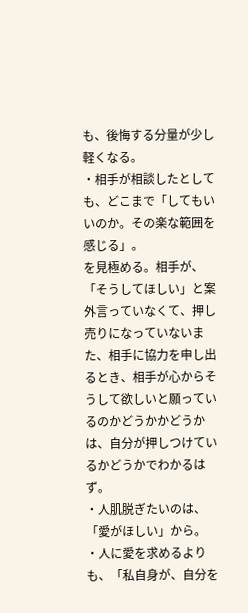も、後悔する分量が少し軽くなる。
・相手が相談したとしても、どこまで「してもいいのか。その楽な範囲を感じる」。
を見極める。相手が、「そうしてほしい」と案外言っていなくて、押し売りになっていないまた、相手に協力を申し出るとき、相手が心からそうして欲しいと願っているのかどうかかどうかは、自分が押しつけているかどうかでわかるはず。
・人肌脱ぎたいのは、「愛がほしい」から。
・人に愛を求めるよりも、「私自身が、自分を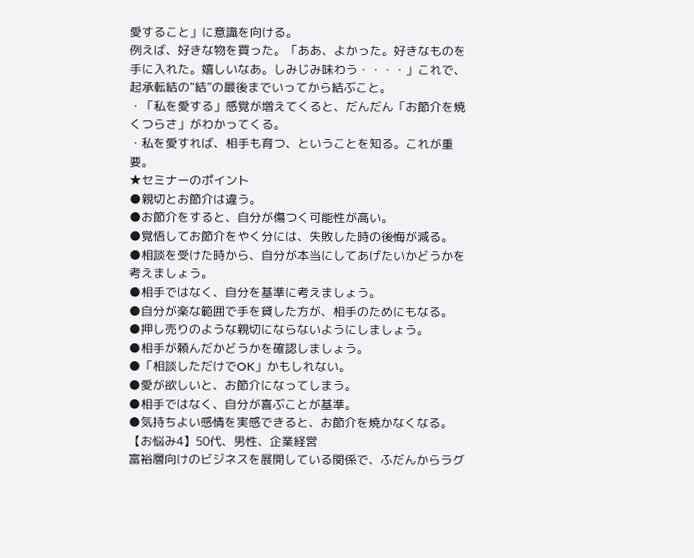愛すること」に意識を向ける。
例えば、好きな物を買った。「ああ、よかった。好きなものを手に入れた。嬉しいなあ。しみじみ味わう・・・・」これで、起承転結の“結”の最後までいってから結ぶこと。
・「私を愛する」感覚が増えてくると、だんだん「お節介を焼くつらさ」がわかってくる。
・私を愛すれば、相手も育つ、ということを知る。これが重要。
★セミナーのポイント
●親切とお節介は違う。
●お節介をすると、自分が傷つく可能性が高い。
●覚悟してお節介をやく分には、失敗した時の後悔が減る。
●相談を受けた時から、自分が本当にしてあげたいかどうかを考えましょう。
●相手ではなく、自分を基準に考えましょう。
●自分が楽な範囲で手を貸した方が、相手のためにもなる。
●押し売りのような親切にならないようにしましょう。
●相手が頼んだかどうかを確認しましょう。
●「相談しただけでOK」かもしれない。
●愛が欲しいと、お節介になってしまう。
●相手ではなく、自分が喜ぶことが基準。
●気持ちよい感情を実感できると、お節介を焼かなくなる。
【お悩み4】50代、男性、企業経営
富裕層向けのビジネスを展開している関係で、ふだんからラグ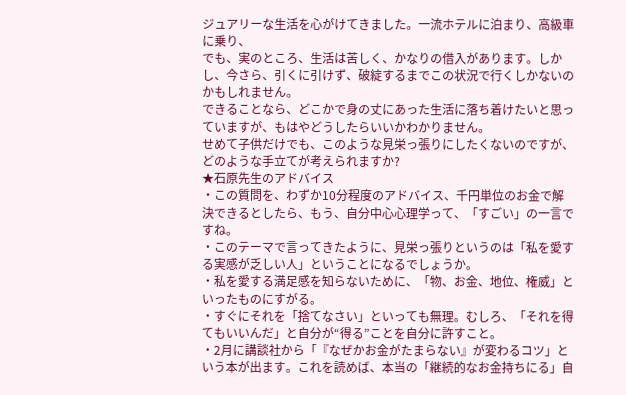ジュアリーな生活を心がけてきました。一流ホテルに泊まり、高級車に乗り、
でも、実のところ、生活は苦しく、かなりの借入があります。しかし、今さら、引くに引けず、破綻するまでこの状況で行くしかないのかもしれません。
できることなら、どこかで身の丈にあった生活に落ち着けたいと思っていますが、もはやどうしたらいいかわかりません。
せめて子供だけでも、このような見栄っ張りにしたくないのですが、どのような手立てが考えられますか?
★石原先生のアドバイス
・この質問を、わずか10分程度のアドバイス、千円単位のお金で解決できるとしたら、もう、自分中心心理学って、「すごい」の一言ですね。
・このテーマで言ってきたように、見栄っ張りというのは「私を愛する実感が乏しい人」ということになるでしょうか。
・私を愛する満足感を知らないために、「物、お金、地位、権威」といったものにすがる。
・すぐにそれを「捨てなさい」といっても無理。むしろ、「それを得てもいいんだ」と自分が“得る”ことを自分に許すこと。
・2月に講談社から「『なぜかお金がたまらない』が変わるコツ」という本が出ます。これを読めば、本当の「継続的なお金持ちにる」自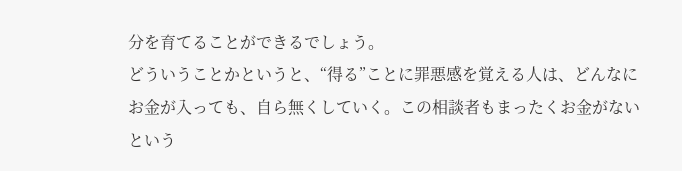分を育てることができるでしょう。
どういうことかというと、“得る”ことに罪悪感を覚える人は、どんなにお金が入っても、自ら無くしていく。この相談者もまったくお金がないという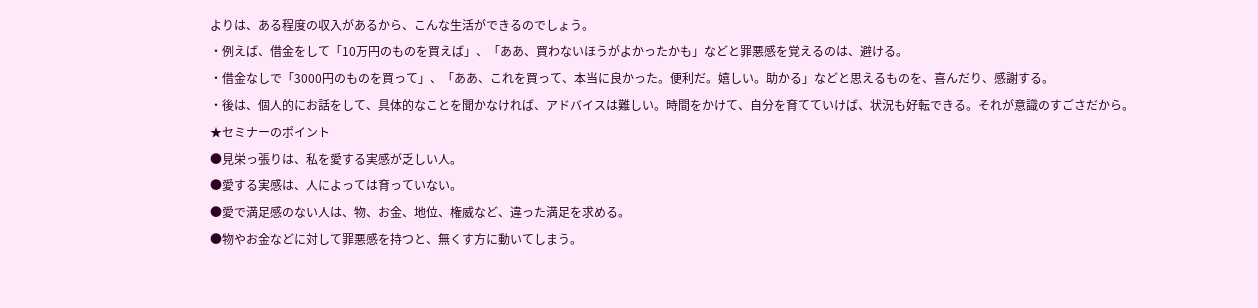よりは、ある程度の収入があるから、こんな生活ができるのでしょう。
・例えば、借金をして「10万円のものを買えば」、「ああ、買わないほうがよかったかも」などと罪悪感を覚えるのは、避ける。
・借金なしで「3000円のものを買って」、「ああ、これを買って、本当に良かった。便利だ。嬉しい。助かる」などと思えるものを、喜んだり、感謝する。
・後は、個人的にお話をして、具体的なことを聞かなければ、アドバイスは難しい。時間をかけて、自分を育てていけば、状況も好転できる。それが意識のすごさだから。
★セミナーのポイント
●見栄っ張りは、私を愛する実感が乏しい人。
●愛する実感は、人によっては育っていない。
●愛で満足感のない人は、物、お金、地位、権威など、違った満足を求める。
●物やお金などに対して罪悪感を持つと、無くす方に動いてしまう。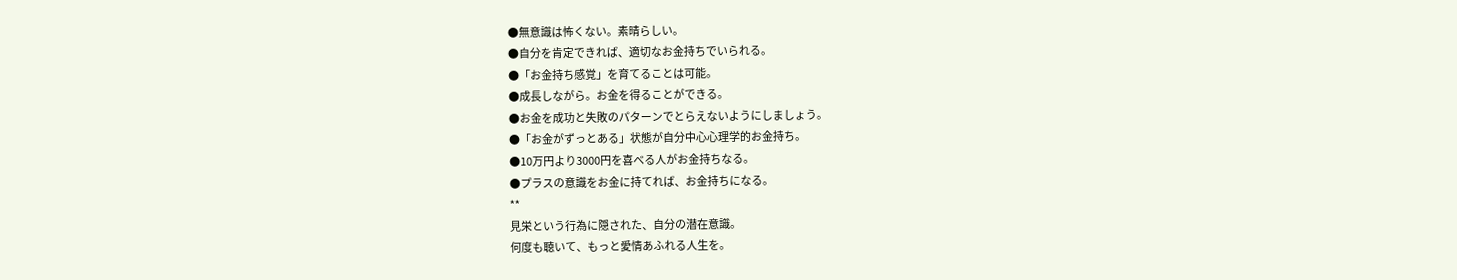●無意識は怖くない。素晴らしい。
●自分を肯定できれば、適切なお金持ちでいられる。
●「お金持ち感覚」を育てることは可能。
●成長しながら。お金を得ることができる。
●お金を成功と失敗のパターンでとらえないようにしましょう。
●「お金がずっとある」状態が自分中心心理学的お金持ち。
●10万円より3000円を喜べる人がお金持ちなる。
●プラスの意識をお金に持てれば、お金持ちになる。
**
見栄という行為に隠された、自分の潜在意識。
何度も聴いて、もっと愛情あふれる人生を。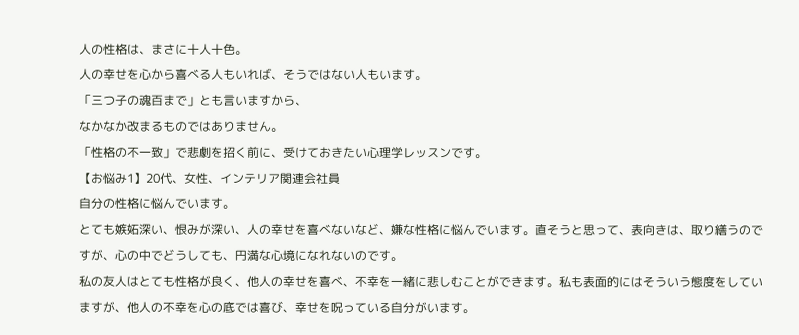人の性格は、まさに十人十色。
人の幸せを心から喜べる人もいれば、そうではない人もいます。
「三つ子の魂百まで」とも言いますから、
なかなか改まるものではありません。
「性格の不一致」で悲劇を招く前に、受けておきたい心理学レッスンです。
【お悩み1】20代、女性、インテリア関連会社員
自分の性格に悩んでいます。
とても嫉妬深い、恨みが深い、人の幸せを喜べないなど、嫌な性格に悩んでいます。直そうと思って、表向きは、取り繕うのですが、心の中でどうしても、円満な心境になれないのです。
私の友人はとても性格が良く、他人の幸せを喜べ、不幸を一緒に悲しむことができます。私も表面的にはそういう態度をしていますが、他人の不幸を心の底では喜び、幸せを呪っている自分がいます。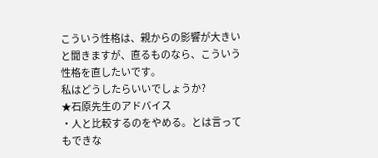こういう性格は、親からの影響が大きいと聞きますが、直るものなら、こういう性格を直したいです。
私はどうしたらいいでしょうか?
★石原先生のアドバイス
・人と比較するのをやめる。とは言ってもできな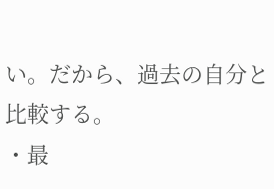い。だから、過去の自分と比較する。
・最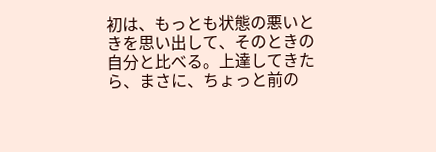初は、もっとも状態の悪いときを思い出して、そのときの自分と比べる。上達してきたら、まさに、ちょっと前の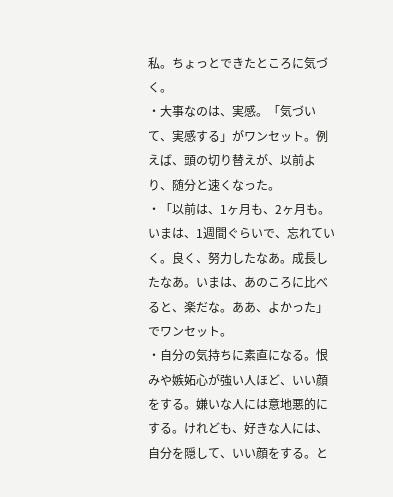私。ちょっとできたところに気づく。
・大事なのは、実感。「気づいて、実感する」がワンセット。例えば、頭の切り替えが、以前より、随分と速くなった。
・「以前は、1ヶ月も、2ヶ月も。いまは、1週間ぐらいで、忘れていく。良く、努力したなあ。成長したなあ。いまは、あのころに比べると、楽だな。ああ、よかった」でワンセット。
・自分の気持ちに素直になる。恨みや嫉妬心が強い人ほど、いい顔をする。嫌いな人には意地悪的にする。けれども、好きな人には、自分を隠して、いい顔をする。と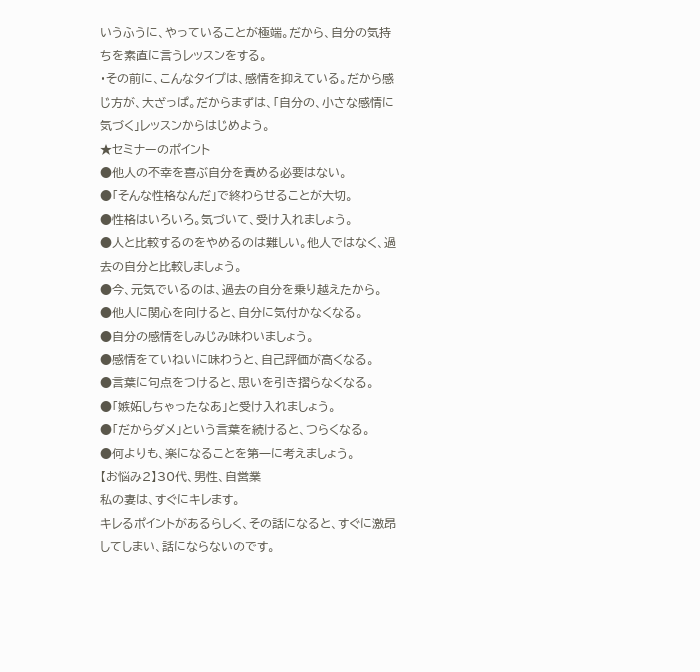いうふうに、やっていることが極端。だから、自分の気持ちを素直に言うレッスンをする。
・その前に、こんなタイプは、感情を抑えている。だから感じ方が、大ざっぱ。だからまずは、「自分の、小さな感情に気づく」レッスンからはじめよう。
★セミナーのポイント
●他人の不幸を喜ぶ自分を責める必要はない。
●「そんな性格なんだ」で終わらせることが大切。
●性格はいろいろ。気づいて、受け入れましょう。
●人と比較するのをやめるのは難しい。他人ではなく、過去の自分と比較しましょう。
●今、元気でいるのは、過去の自分を乗り越えたから。
●他人に関心を向けると、自分に気付かなくなる。
●自分の感情をしみじみ味わいましょう。
●感情をていねいに味わうと、自己評価が高くなる。
●言葉に句点をつけると、思いを引き摺らなくなる。
●「嫉妬しちゃったなあ」と受け入れましょう。
●「だからダメ」という言葉を続けると、つらくなる。
●何よりも、楽になることを第一に考えましょう。
【お悩み2】30代、男性、自営業
私の妻は、すぐにキレます。
キレるポイントがあるらしく、その話になると、すぐに激昂してしまい、話にならないのです。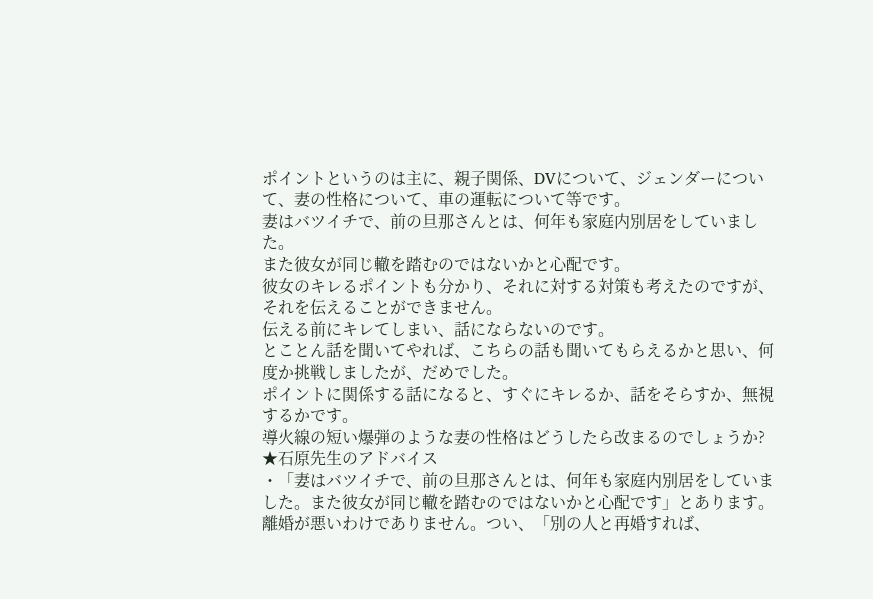ポイントというのは主に、親子関係、DVについて、ジェンダーについて、妻の性格について、車の運転について等です。
妻はバツイチで、前の旦那さんとは、何年も家庭内別居をしていました。
また彼女が同じ轍を踏むのではないかと心配です。
彼女のキレるポイントも分かり、それに対する対策も考えたのですが、それを伝えることができません。
伝える前にキレてしまい、話にならないのです。
とことん話を聞いてやれば、こちらの話も聞いてもらえるかと思い、何度か挑戦しましたが、だめでした。
ポイントに関係する話になると、すぐにキレるか、話をそらすか、無視するかです。
導火線の短い爆弾のような妻の性格はどうしたら改まるのでしょうか?
★石原先生のアドバイス
・「妻はバツイチで、前の旦那さんとは、何年も家庭内別居をしていました。また彼女が同じ轍を踏むのではないかと心配です」とあります。離婚が悪いわけでありません。つい、「別の人と再婚すれば、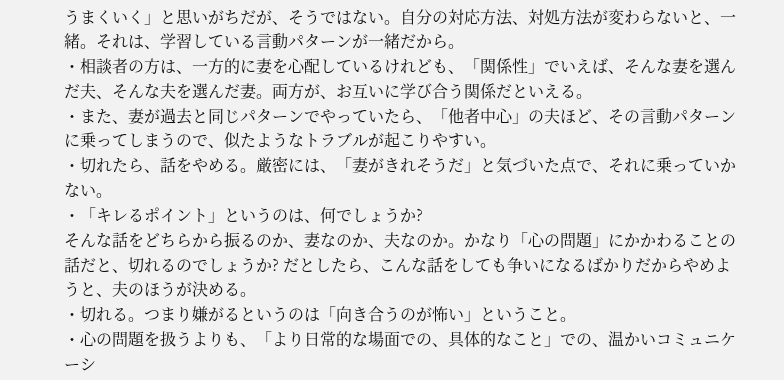うまくいく」と思いがちだが、そうではない。自分の対応方法、対処方法が変わらないと、一緒。それは、学習している言動パターンが一緒だから。
・相談者の方は、一方的に妻を心配しているけれども、「関係性」でいえば、そんな妻を選んだ夫、そんな夫を選んだ妻。両方が、お互いに学び合う関係だといえる。
・また、妻が過去と同じパターンでやっていたら、「他者中心」の夫ほど、その言動パターンに乗ってしまうので、似たようなトラブルが起こりやすい。
・切れたら、話をやめる。厳密には、「妻がきれそうだ」と気づいた点で、それに乗っていかない。
・「キレるポイント」というのは、何でしょうか?
そんな話をどちらから振るのか、妻なのか、夫なのか。かなり「心の問題」にかかわることの話だと、切れるのでしょうか? だとしたら、こんな話をしても争いになるばかりだからやめようと、夫のほうが決める。
・切れる。つまり嫌がるというのは「向き合うのが怖い」ということ。
・心の問題を扱うよりも、「より日常的な場面での、具体的なこと」での、温かいコミュニケーシ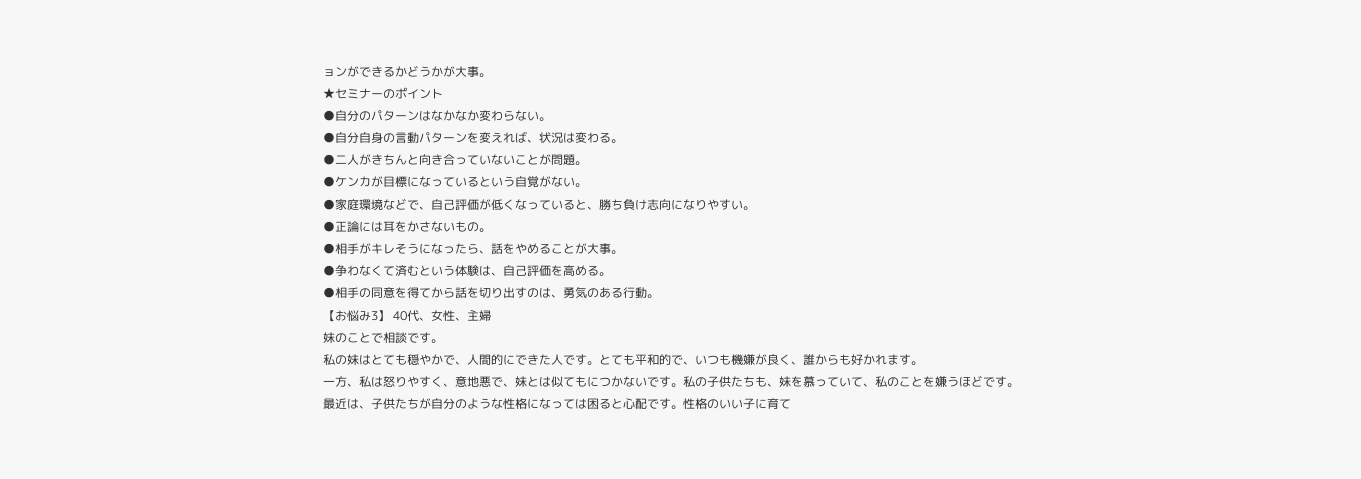ョンができるかどうかが大事。
★セミナーのポイント
●自分のパターンはなかなか変わらない。
●自分自身の言動パターンを変えれば、状況は変わる。
●二人がきちんと向き合っていないことが問題。
●ケンカが目標になっているという自覚がない。
●家庭環境などで、自己評価が低くなっていると、勝ち負け志向になりやすい。
●正論には耳をかさないもの。
●相手がキレそうになったら、話をやめることが大事。
●争わなくて済むという体験は、自己評価を高める。
●相手の同意を得てから話を切り出すのは、勇気のある行動。
【お悩み3】 40代、女性、主婦
妹のことで相談です。
私の妹はとても穏やかで、人間的にできた人です。とても平和的で、いつも機嫌が良く、誰からも好かれます。
一方、私は怒りやすく、意地悪で、妹とは似てもにつかないです。私の子供たちも、妹を慕っていて、私のことを嫌うほどです。
最近は、子供たちが自分のような性格になっては困ると心配です。性格のいい子に育て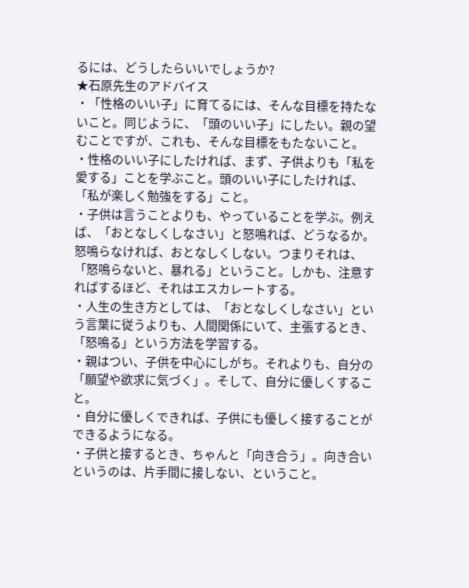るには、どうしたらいいでしょうか?
★石原先生のアドバイス
・「性格のいい子」に育てるには、そんな目標を持たないこと。同じように、「頭のいい子」にしたい。親の望むことですが、これも、そんな目標をもたないこと。
・性格のいい子にしたければ、まず、子供よりも「私を愛する」ことを学ぶこと。頭のいい子にしたければ、「私が楽しく勉強をする」こと。
・子供は言うことよりも、やっていることを学ぶ。例えば、「おとなしくしなさい」と怒鳴れば、どうなるか。怒鳴らなければ、おとなしくしない。つまりそれは、「怒鳴らないと、暴れる」ということ。しかも、注意すればするほど、それはエスカレートする。
・人生の生き方としては、「おとなしくしなさい」という言葉に従うよりも、人間関係にいて、主張するとき、「怒鳴る」という方法を学習する。
・親はつい、子供を中心にしがち。それよりも、自分の「願望や欲求に気づく」。そして、自分に優しくすること。
・自分に優しくできれば、子供にも優しく接することができるようになる。
・子供と接するとき、ちゃんと「向き合う」。向き合いというのは、片手間に接しない、ということ。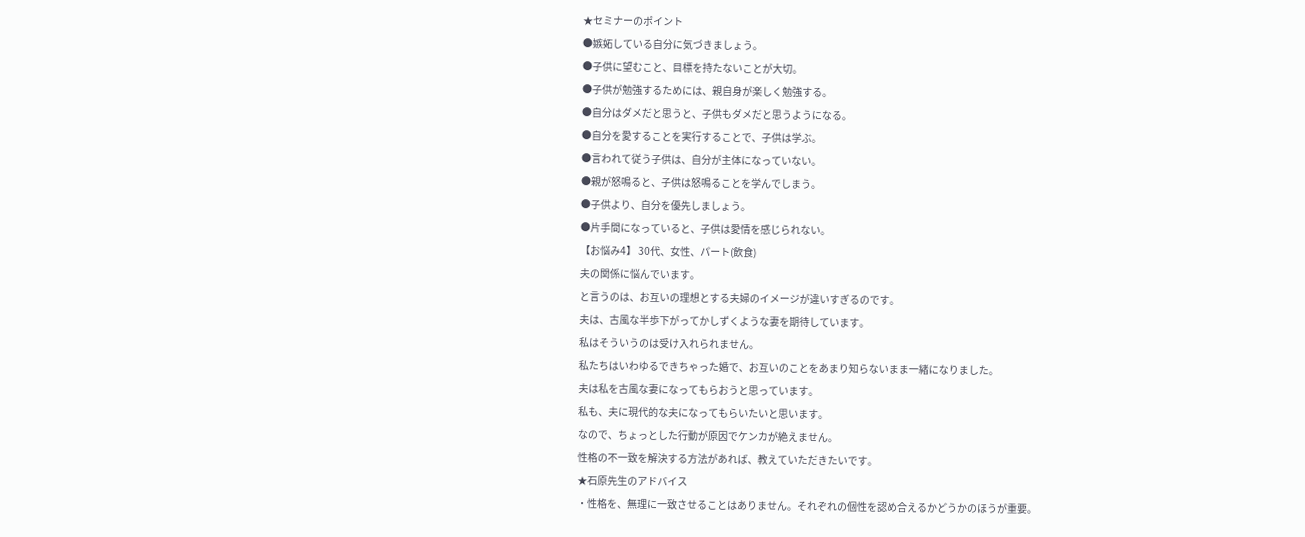★セミナーのポイント
●嫉妬している自分に気づきましょう。
●子供に望むこと、目標を持たないことが大切。
●子供が勉強するためには、親自身が楽しく勉強する。
●自分はダメだと思うと、子供もダメだと思うようになる。
●自分を愛することを実行することで、子供は学ぶ。
●言われて従う子供は、自分が主体になっていない。
●親が怒鳴ると、子供は怒鳴ることを学んでしまう。
●子供より、自分を優先しましょう。
●片手間になっていると、子供は愛情を感じられない。
【お悩み4】 30代、女性、パート(飲食)
夫の関係に悩んでいます。
と言うのは、お互いの理想とする夫婦のイメージが違いすぎるのです。
夫は、古風な半歩下がってかしずくような妻を期待しています。
私はそういうのは受け入れられません。
私たちはいわゆるできちゃった婚で、お互いのことをあまり知らないまま一緒になりました。
夫は私を古風な妻になってもらおうと思っています。
私も、夫に現代的な夫になってもらいたいと思います。
なので、ちょっとした行動が原因でケンカが絶えません。
性格の不一致を解決する方法があれば、教えていただきたいです。
★石原先生のアドバイス
・性格を、無理に一致させることはありません。それぞれの個性を認め合えるかどうかのほうが重要。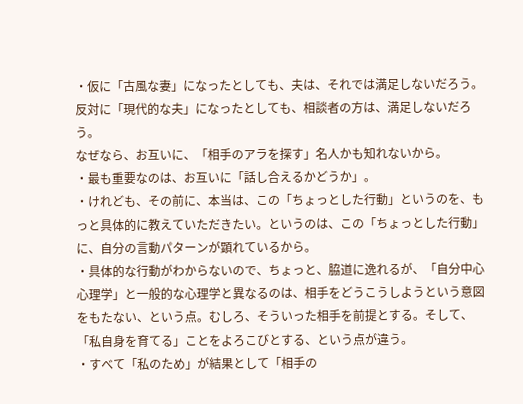・仮に「古風な妻」になったとしても、夫は、それでは満足しないだろう。
反対に「現代的な夫」になったとしても、相談者の方は、満足しないだろう。
なぜなら、お互いに、「相手のアラを探す」名人かも知れないから。
・最も重要なのは、お互いに「話し合えるかどうか」。
・けれども、その前に、本当は、この「ちょっとした行動」というのを、もっと具体的に教えていただきたい。というのは、この「ちょっとした行動」に、自分の言動パターンが顕れているから。
・具体的な行動がわからないので、ちょっと、脇道に逸れるが、「自分中心心理学」と一般的な心理学と異なるのは、相手をどうこうしようという意図をもたない、という点。むしろ、そういった相手を前提とする。そして、「私自身を育てる」ことをよろこびとする、という点が違う。
・すべて「私のため」が結果として「相手の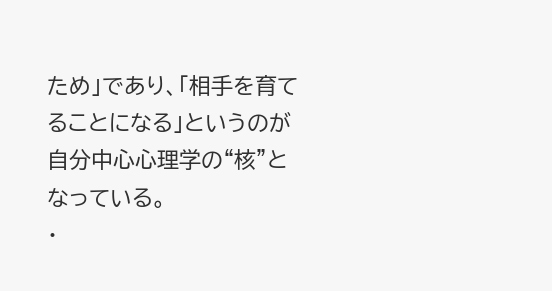ため」であり、「相手を育てることになる」というのが自分中心心理学の“核”となっている。
・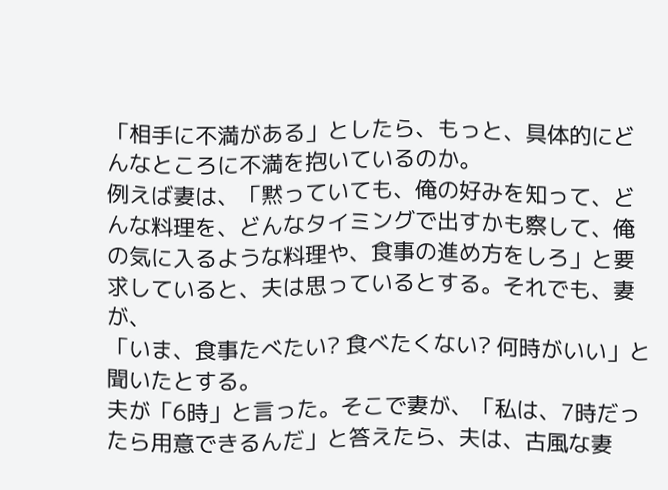「相手に不満がある」としたら、もっと、具体的にどんなところに不満を抱いているのか。
例えば妻は、「黙っていても、俺の好みを知って、どんな料理を、どんなタイミングで出すかも察して、俺の気に入るような料理や、食事の進め方をしろ」と要求していると、夫は思っているとする。それでも、妻が、
「いま、食事たべたい? 食べたくない? 何時がいい」と聞いたとする。
夫が「6時」と言った。そこで妻が、「私は、7時だったら用意できるんだ」と答えたら、夫は、古風な妻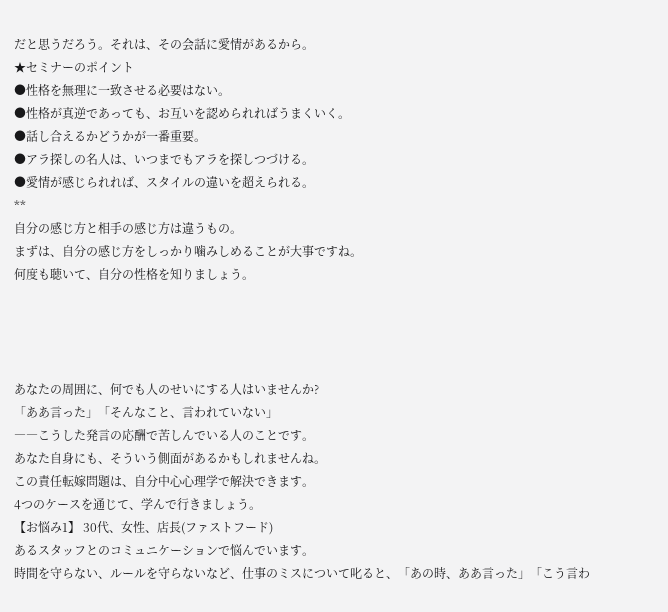だと思うだろう。それは、その会話に愛情があるから。
★セミナーのポイント
●性格を無理に一致させる必要はない。
●性格が真逆であっても、お互いを認められればうまくいく。
●話し合えるかどうかが一番重要。
●アラ探しの名人は、いつまでもアラを探しつづける。
●愛情が感じられれば、スタイルの違いを超えられる。
**
自分の感じ方と相手の感じ方は違うもの。
まずは、自分の感じ方をしっかり噛みしめることが大事ですね。
何度も聴いて、自分の性格を知りましょう。




あなたの周囲に、何でも人のせいにする人はいませんか?
「ああ言った」「そんなこと、言われていない」
――こうした発言の応酬で苦しんでいる人のことです。
あなた自身にも、そういう側面があるかもしれませんね。
この責任転嫁問題は、自分中心心理学で解決できます。
4つのケースを通じて、学んで行きましょう。
【お悩み1】 30代、女性、店長(ファストフード)
あるスタッフとのコミュニケーションで悩んでいます。
時間を守らない、ルールを守らないなど、仕事のミスについて叱ると、「あの時、ああ言った」「こう言わ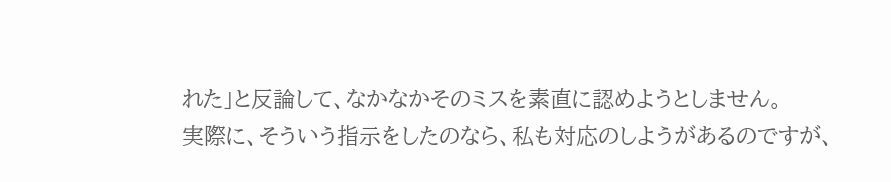れた」と反論して、なかなかそのミスを素直に認めようとしません。
実際に、そういう指示をしたのなら、私も対応のしようがあるのですが、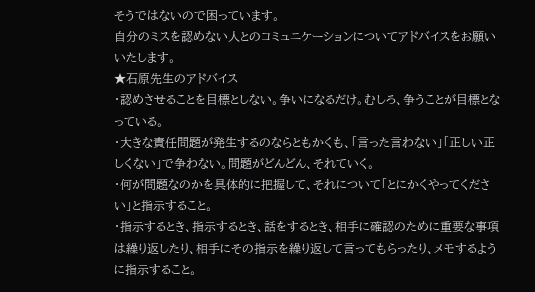そうではないので困っています。
自分のミスを認めない人とのコミュニケーションについてアドバイスをお願いいたします。
★石原先生のアドバイス
・認めさせることを目標としない。争いになるだけ。むしろ、争うことが目標となっている。
・大きな責任問題が発生するのならともかくも、「言った言わない」「正しい正しくない」で争わない。問題がどんどん、それていく。
・何が問題なのかを具体的に把握して、それについて「とにかくやってください」と指示すること。
・指示するとき、指示するとき、話をするとき、相手に確認のために重要な事項は繰り返したり、相手にその指示を繰り返して言ってもらったり、メモするように指示すること。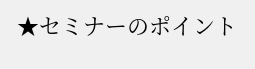★セミナーのポイント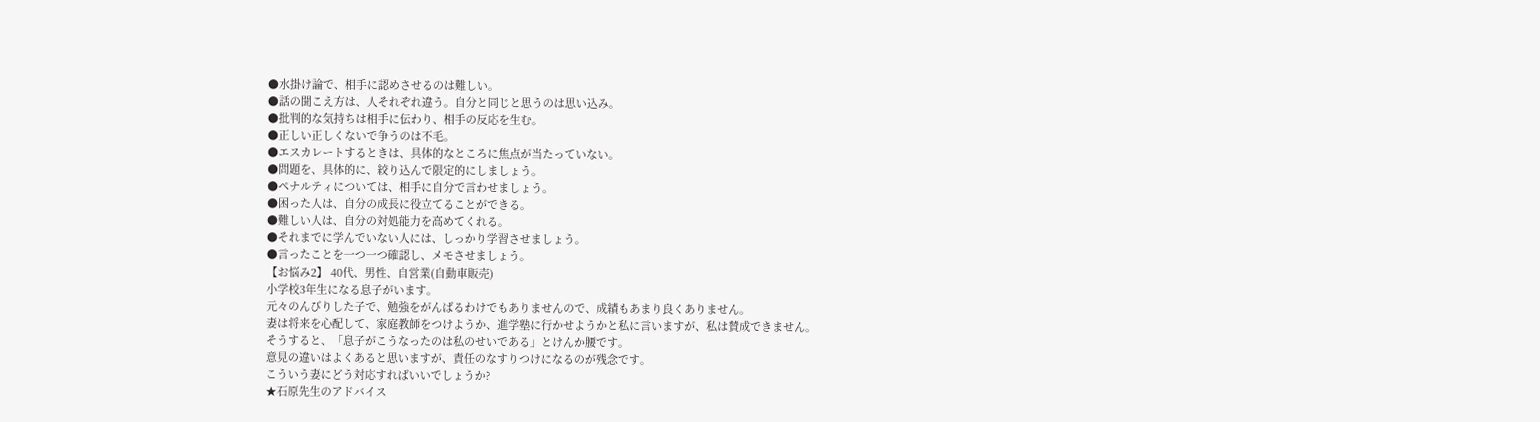●水掛け論で、相手に認めさせるのは難しい。
●話の聞こえ方は、人それぞれ違う。自分と同じと思うのは思い込み。
●批判的な気持ちは相手に伝わり、相手の反応を生む。
●正しい正しくないで争うのは不毛。
●エスカレートするときは、具体的なところに焦点が当たっていない。
●問題を、具体的に、絞り込んで限定的にしましょう。
●ペナルティについては、相手に自分で言わせましょう。
●困った人は、自分の成長に役立てることができる。
●難しい人は、自分の対処能力を高めてくれる。
●それまでに学んでいない人には、しっかり学習させましょう。
●言ったことを一つ一つ確認し、メモさせましょう。
【お悩み2】 40代、男性、自営業(自動車販売)
小学校3年生になる息子がいます。
元々のんびりした子で、勉強をがんばるわけでもありませんので、成績もあまり良くありません。
妻は将来を心配して、家庭教師をつけようか、進学塾に行かせようかと私に言いますが、私は賛成できません。
そうすると、「息子がこうなったのは私のせいである」とけんか腰です。
意見の違いはよくあると思いますが、責任のなすりつけになるのが残念です。
こういう妻にどう対応すればいいでしょうか?
★石原先生のアドバイス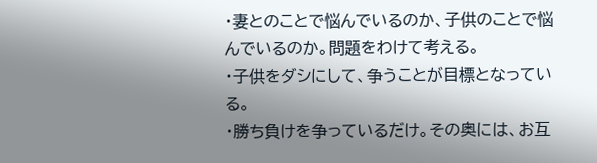・妻とのことで悩んでいるのか、子供のことで悩んでいるのか。問題をわけて考える。
・子供をダシにして、争うことが目標となっている。
・勝ち負けを争っているだけ。その奥には、お互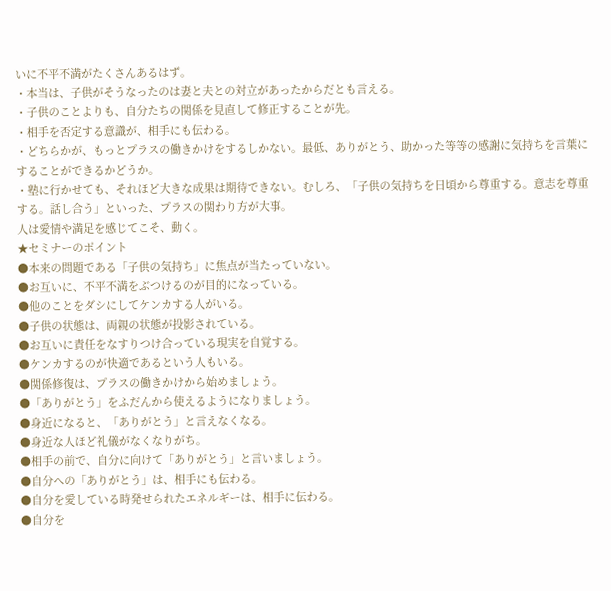いに不平不満がたくさんあるはず。
・本当は、子供がそうなったのは妻と夫との対立があったからだとも言える。
・子供のことよりも、自分たちの関係を見直して修正することが先。
・相手を否定する意識が、相手にも伝わる。
・どちらかが、もっとプラスの働きかけをするしかない。最低、ありがとう、助かった等等の感謝に気持ちを言葉にすることができるかどうか。
・塾に行かせても、それほど大きな成果は期待できない。むしろ、「子供の気持ちを日頃から尊重する。意志を尊重する。話し合う」といった、プラスの関わり方が大事。
人は愛情や満足を感じてこそ、動く。
★セミナーのポイント
●本来の問題である「子供の気持ち」に焦点が当たっていない。
●お互いに、不平不満をぶつけるのが目的になっている。
●他のことをダシにしてケンカする人がいる。
●子供の状態は、両親の状態が投影されている。
●お互いに責任をなすりつけ合っている現実を自覚する。
●ケンカするのが快適であるという人もいる。
●関係修復は、プラスの働きかけから始めましょう。
●「ありがとう」をふだんから使えるようになりましょう。
●身近になると、「ありがとう」と言えなくなる。
●身近な人ほど礼儀がなくなりがち。
●相手の前で、自分に向けて「ありがとう」と言いましょう。
●自分への「ありがとう」は、相手にも伝わる。
●自分を愛している時発せられたエネルギーは、相手に伝わる。
●自分を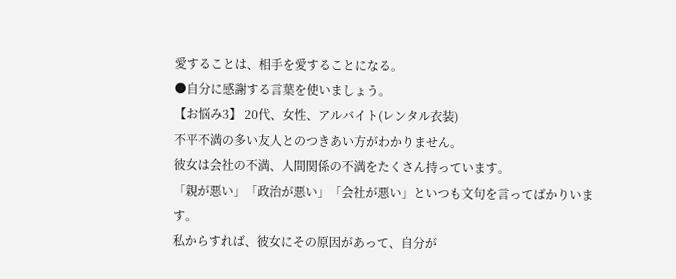愛することは、相手を愛することになる。
●自分に感謝する言葉を使いましょう。
【お悩み3】 20代、女性、アルバイト(レンタル衣装)
不平不満の多い友人とのつきあい方がわかりません。
彼女は会社の不満、人間関係の不満をたくさん持っています。
「親が悪い」「政治が悪い」「会社が悪い」といつも文句を言ってばかりいます。
私からすれば、彼女にその原因があって、自分が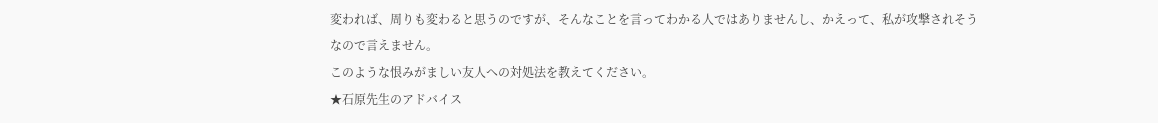変われば、周りも変わると思うのですが、そんなことを言ってわかる人ではありませんし、かえって、私が攻撃されそうなので言えません。
このような恨みがましい友人への対処法を教えてください。
★石原先生のアドバイス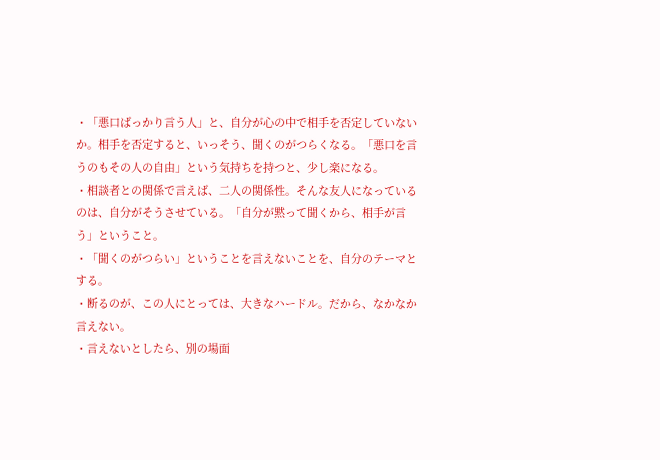・「悪口ばっかり言う人」と、自分が心の中で相手を否定していないか。相手を否定すると、いっそう、聞くのがつらくなる。「悪口を言うのもその人の自由」という気持ちを持つと、少し楽になる。
・相談者との関係で言えば、二人の関係性。そんな友人になっているのは、自分がそうさせている。「自分が黙って聞くから、相手が言う」ということ。
・「聞くのがつらい」ということを言えないことを、自分のテーマとする。
・断るのが、この人にとっては、大きなハードル。だから、なかなか言えない。
・言えないとしたら、別の場面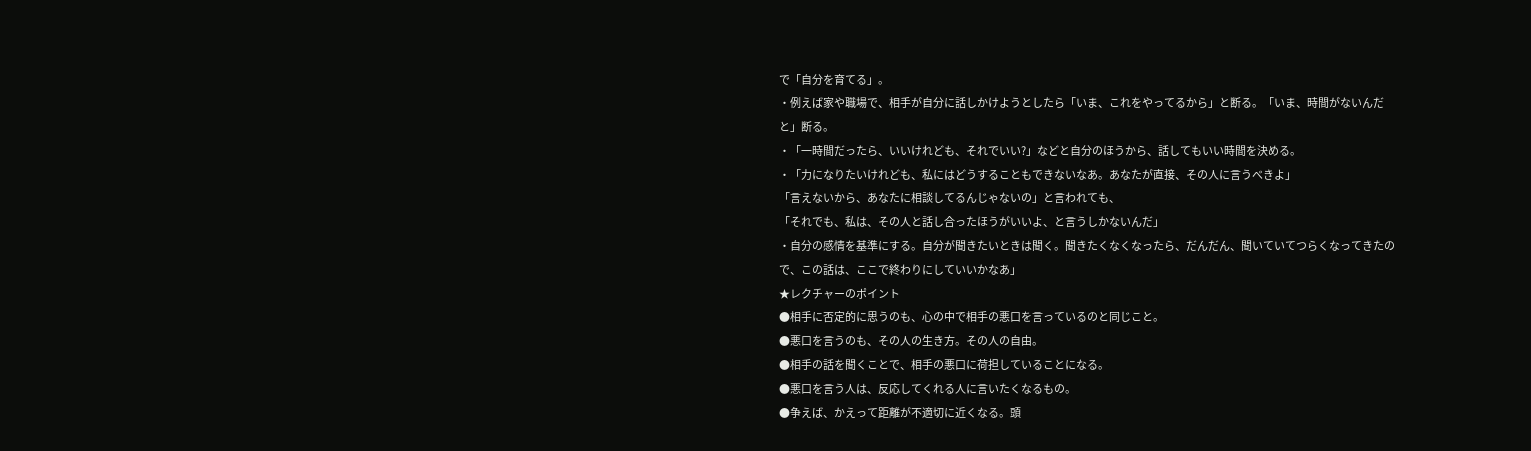で「自分を育てる」。
・例えば家や職場で、相手が自分に話しかけようとしたら「いま、これをやってるから」と断る。「いま、時間がないんだと」断る。
・「一時間だったら、いいけれども、それでいい?」などと自分のほうから、話してもいい時間を決める。
・「力になりたいけれども、私にはどうすることもできないなあ。あなたが直接、その人に言うべきよ」
「言えないから、あなたに相談してるんじゃないの」と言われても、
「それでも、私は、その人と話し合ったほうがいいよ、と言うしかないんだ」
・自分の感情を基準にする。自分が聞きたいときは聞く。聞きたくなくなったら、だんだん、聞いていてつらくなってきたので、この話は、ここで終わりにしていいかなあ」
★レクチャーのポイント
●相手に否定的に思うのも、心の中で相手の悪口を言っているのと同じこと。
●悪口を言うのも、その人の生き方。その人の自由。
●相手の話を聞くことで、相手の悪口に荷担していることになる。
●悪口を言う人は、反応してくれる人に言いたくなるもの。
●争えば、かえって距離が不適切に近くなる。頭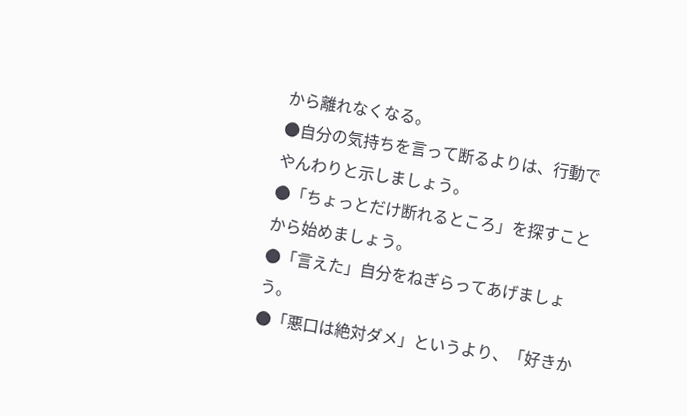から離れなくなる。
●自分の気持ちを言って断るよりは、行動でやんわりと示しましょう。
●「ちょっとだけ断れるところ」を探すことから始めましょう。
●「言えた」自分をねぎらってあげましょう。
●「悪口は絶対ダメ」というより、「好きか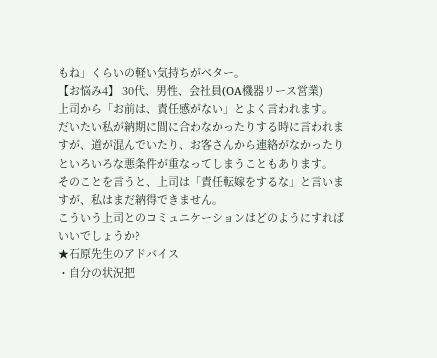もね」くらいの軽い気持ちがベター。
【お悩み4】 30代、男性、会社員(OA機器リース営業)
上司から「お前は、責任感がない」とよく言われます。
だいたい私が納期に間に合わなかったりする時に言われますが、道が混んでいたり、お客さんから連絡がなかったりといろいろな悪条件が重なってしまうこともあります。
そのことを言うと、上司は「責任転嫁をするな」と言いますが、私はまだ納得できません。
こういう上司とのコミュニケーションはどのようにすればいいでしょうか?
★石原先生のアドバイス
・自分の状況把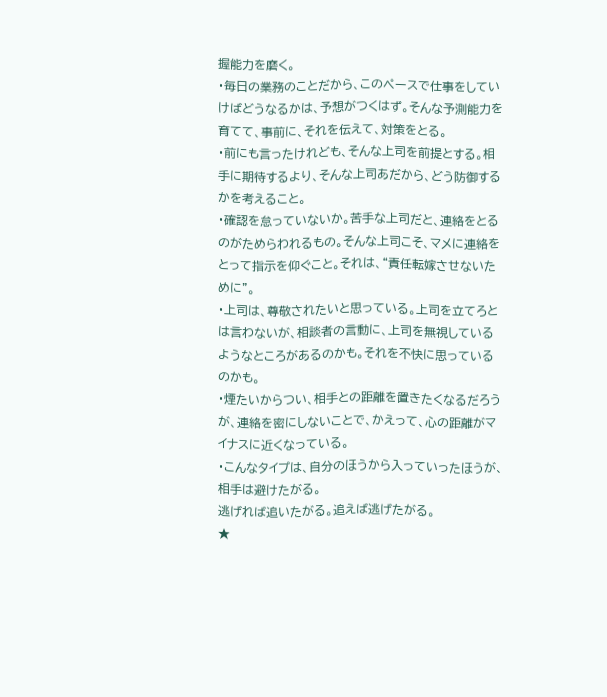握能力を磨く。
・毎日の業務のことだから、このペースで仕事をしていけばどうなるかは、予想がつくはず。そんな予測能力を育てて、事前に、それを伝えて、対策をとる。
・前にも言ったけれども、そんな上司を前提とする。相手に期待するより、そんな上司あだから、どう防御するかを考えること。
・確認を怠っていないか。苦手な上司だと、連絡をとるのがためらわれるもの。そんな上司こそ、マメに連絡をとって指示を仰ぐこと。それは、“責任転嫁させないために”。
・上司は、尊敬されたいと思っている。上司を立てろとは言わないが、相談者の言動に、上司を無視しているようなところがあるのかも。それを不快に思っているのかも。
・煙たいからつい、相手との距離を置きたくなるだろうが、連絡を密にしないことで、かえって、心の距離がマイナスに近くなっている。
・こんなタイプは、自分のほうから入っていったほうが、相手は避けたがる。
逃げれば追いたがる。追えば逃げたがる。
★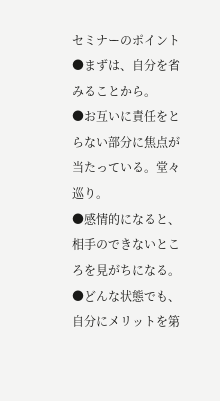セミナーのポイント
●まずは、自分を省みることから。
●お互いに責任をとらない部分に焦点が当たっている。堂々巡り。
●感情的になると、相手のできないところを見がちになる。
●どんな状態でも、自分にメリットを第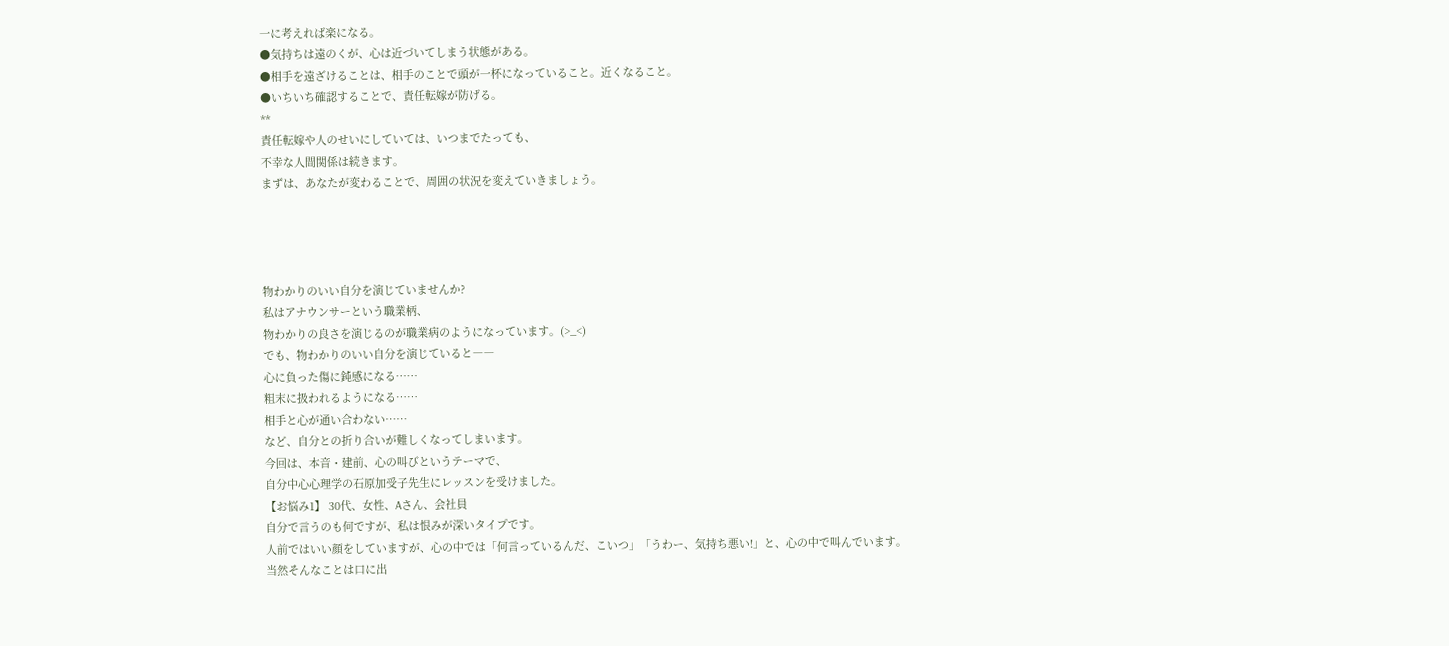一に考えれば楽になる。
●気持ちは遠のくが、心は近づいてしまう状態がある。
●相手を遠ざけることは、相手のことで頭が一杯になっていること。近くなること。
●いちいち確認することで、責任転嫁が防げる。
**
責任転嫁や人のせいにしていては、いつまでたっても、
不幸な人間関係は続きます。
まずは、あなたが変わることで、周囲の状況を変えていきましょう。




物わかりのいい自分を演じていませんか?
私はアナウンサーという職業柄、
物わかりの良さを演じるのが職業病のようになっています。(>_<)
でも、物わかりのいい自分を演じていると――
心に負った傷に鈍感になる……
粗末に扱われるようになる……
相手と心が通い合わない……
など、自分との折り合いが難しくなってしまいます。
今回は、本音・建前、心の叫びというテーマで、
自分中心心理学の石原加受子先生にレッスンを受けました。
【お悩み1】 30代、女性、Aさん、会社員
自分で言うのも何ですが、私は恨みが深いタイプです。
人前ではいい顔をしていますが、心の中では「何言っているんだ、こいつ」「うわー、気持ち悪い!」と、心の中で叫んでいます。
当然そんなことは口に出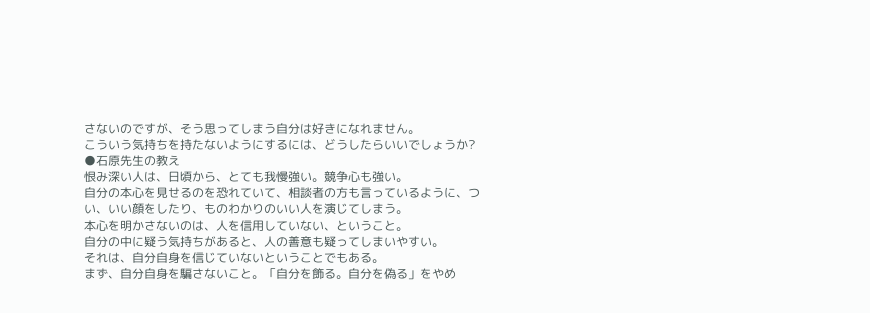さないのですが、そう思ってしまう自分は好きになれません。
こういう気持ちを持たないようにするには、どうしたらいいでしょうか?
●石原先生の教え
恨み深い人は、日頃から、とても我慢強い。競争心も強い。
自分の本心を見せるのを恐れていて、相談者の方も言っているように、つい、いい顔をしたり、ものわかりのいい人を演じてしまう。
本心を明かさないのは、人を信用していない、ということ。
自分の中に疑う気持ちがあると、人の善意も疑ってしまいやすい。
それは、自分自身を信じていないということでもある。
まず、自分自身を騙さないこと。「自分を飾る。自分を偽る」をやめ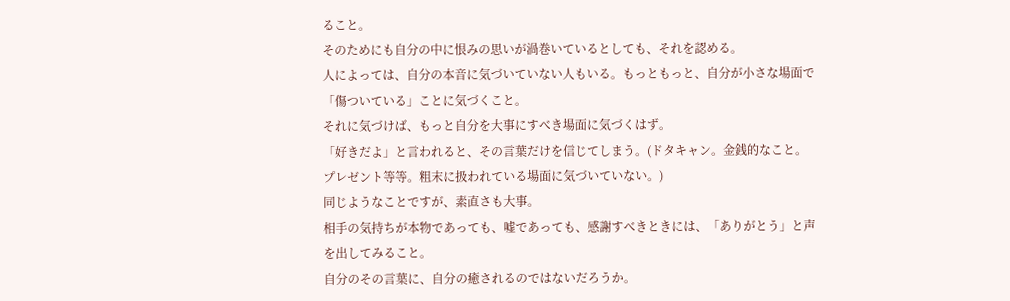ること。
そのためにも自分の中に恨みの思いが渦巻いているとしても、それを認める。
人によっては、自分の本音に気づいていない人もいる。もっともっと、自分が小さな場面で「傷ついている」ことに気づくこと。
それに気づけば、もっと自分を大事にすべき場面に気づくはず。
「好きだよ」と言われると、その言葉だけを信じてしまう。(ドタキャン。金銭的なこと。プレゼント等等。粗末に扱われている場面に気づいていない。)
同じようなことですが、素直さも大事。
相手の気持ちが本物であっても、嘘であっても、感謝すべきときには、「ありがとう」と声を出してみること。
自分のその言葉に、自分の癒されるのではないだろうか。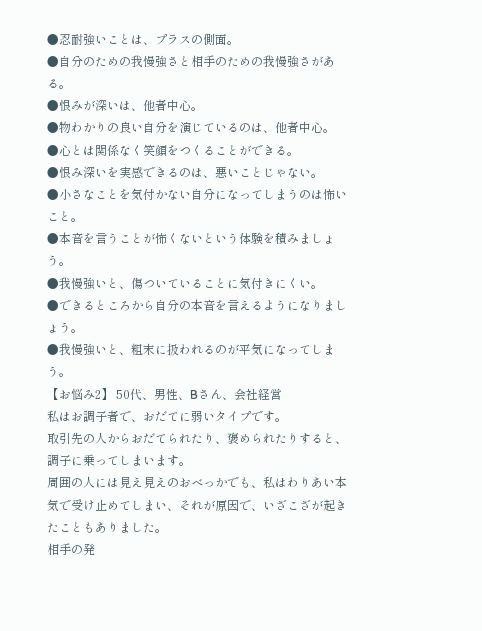●忍耐強いことは、プラスの側面。
●自分のための我慢強さと相手のための我慢強さがある。
●恨みが深いは、他者中心。
●物わかりの良い自分を演じているのは、他者中心。
●心とは関係なく笑顔をつくることができる。
●恨み深いを実感できるのは、悪いことじゃない。
●小さなことを気付かない自分になってしまうのは怖いこと。
●本音を言うことが怖くないという体験を積みましょう。
●我慢強いと、傷ついていることに気付きにくい。
●できるところから自分の本音を言えるようになりましょう。
●我慢強いと、粗末に扱われるのが平気になってしまう。
【お悩み2】 50代、男性、Bさん、会社経営
私はお調子者で、おだてに弱いタイプです。
取引先の人からおだてられたり、褒められたりすると、調子に乗ってしまいます。
周囲の人には見え見えのおべっかでも、私はわりあい本気で受け止めてしまい、それが原因で、いざこざが起きたこともありました。
相手の発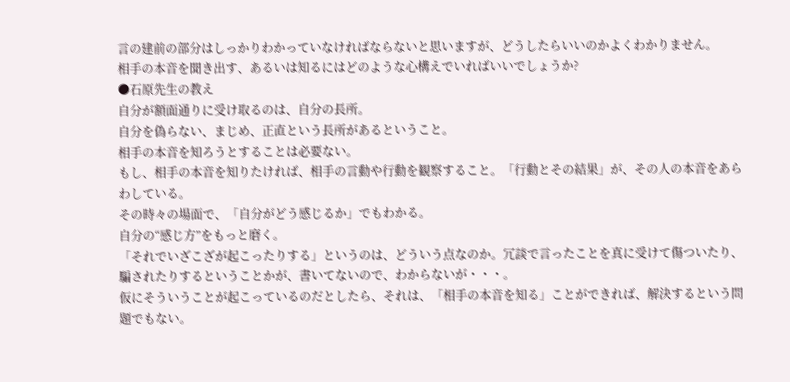言の建前の部分はしっかりわかっていなければならないと思いますが、どうしたらいいのかよくわかりません。
相手の本音を聞き出す、あるいは知るにはどのような心構えでいればいいでしょうか?
●石原先生の教え
自分が額面通りに受け取るのは、自分の長所。
自分を偽らない、まじめ、正直という長所があるということ。
相手の本音を知ろうとすることは必要ない。
もし、相手の本音を知りたければ、相手の言動や行動を観察すること。「行動とその結果」が、その人の本音をあらわしている。
その時々の場面で、「自分がどう感じるか」でもわかる。
自分の“感じ方”をもっと磨く。
「それでいざこざが起こったりする」というのは、どういう点なのか。冗談で言ったことを真に受けて傷ついたり、騙されたりするということかが、書いてないので、わからないが・・・。
仮にそういうことが起こっているのだとしたら、それは、「相手の本音を知る」ことができれば、解決するという問題でもない。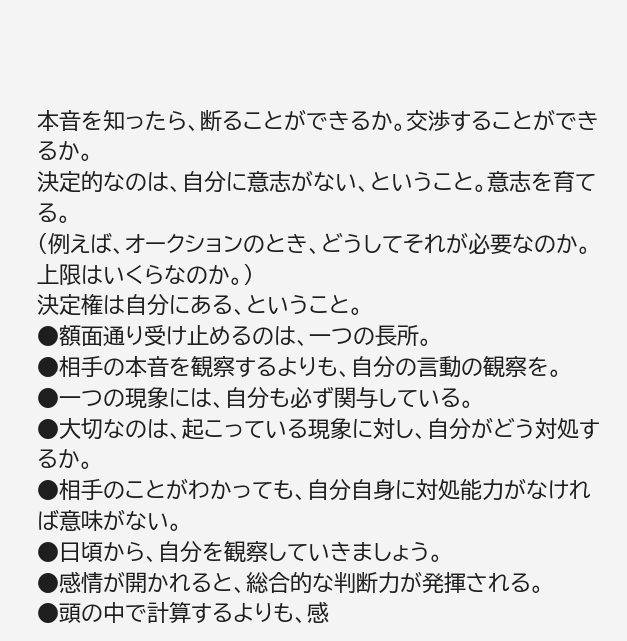本音を知ったら、断ることができるか。交渉することができるか。
決定的なのは、自分に意志がない、ということ。意志を育てる。
(例えば、オークションのとき、どうしてそれが必要なのか。上限はいくらなのか。)
決定権は自分にある、ということ。
●額面通り受け止めるのは、一つの長所。
●相手の本音を観察するよりも、自分の言動の観察を。
●一つの現象には、自分も必ず関与している。
●大切なのは、起こっている現象に対し、自分がどう対処するか。
●相手のことがわかっても、自分自身に対処能力がなければ意味がない。
●日頃から、自分を観察していきましょう。
●感情が開かれると、総合的な判断力が発揮される。
●頭の中で計算するよりも、感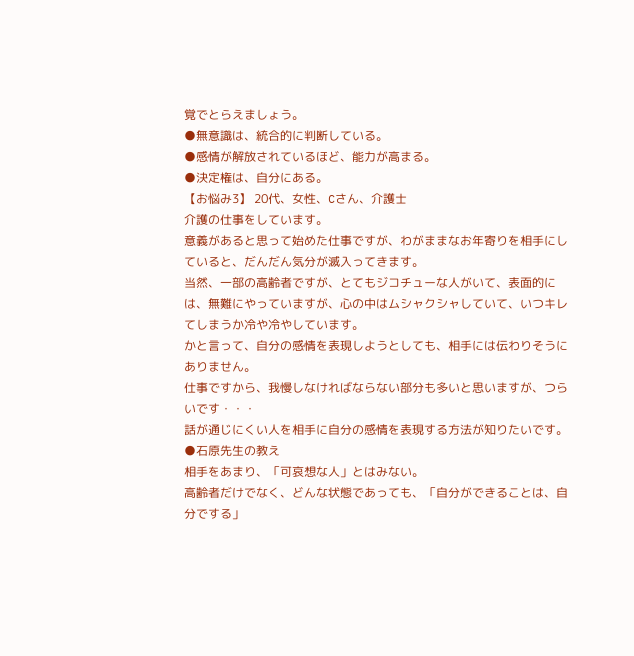覚でとらえましょう。
●無意識は、統合的に判断している。
●感情が解放されているほど、能力が高まる。
●決定権は、自分にある。
【お悩み3】 20代、女性、Cさん、介護士
介護の仕事をしています。
意義があると思って始めた仕事ですが、わがままなお年寄りを相手にしていると、だんだん気分が滅入ってきます。
当然、一部の高齢者ですが、とてもジコチューな人がいて、表面的には、無難にやっていますが、心の中はムシャクシャしていて、いつキレてしまうか冷や冷やしています。
かと言って、自分の感情を表現しようとしても、相手には伝わりそうにありません。
仕事ですから、我慢しなければならない部分も多いと思いますが、つらいです・・・
話が通じにくい人を相手に自分の感情を表現する方法が知りたいです。
●石原先生の教え
相手をあまり、「可哀想な人」とはみない。
高齢者だけでなく、どんな状態であっても、「自分ができることは、自分でする」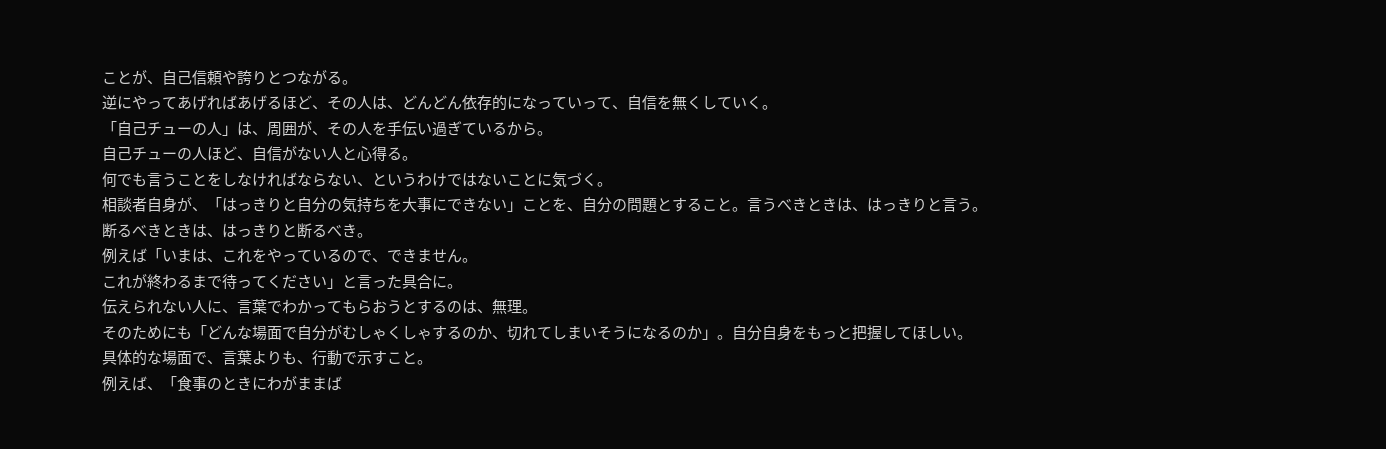ことが、自己信頼や誇りとつながる。
逆にやってあげればあげるほど、その人は、どんどん依存的になっていって、自信を無くしていく。
「自己チューの人」は、周囲が、その人を手伝い過ぎているから。
自己チューの人ほど、自信がない人と心得る。
何でも言うことをしなければならない、というわけではないことに気づく。
相談者自身が、「はっきりと自分の気持ちを大事にできない」ことを、自分の問題とすること。言うべきときは、はっきりと言う。
断るべきときは、はっきりと断るべき。
例えば「いまは、これをやっているので、できません。
これが終わるまで待ってください」と言った具合に。
伝えられない人に、言葉でわかってもらおうとするのは、無理。
そのためにも「どんな場面で自分がむしゃくしゃするのか、切れてしまいそうになるのか」。自分自身をもっと把握してほしい。
具体的な場面で、言葉よりも、行動で示すこと。
例えば、「食事のときにわがままば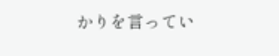かりを言ってい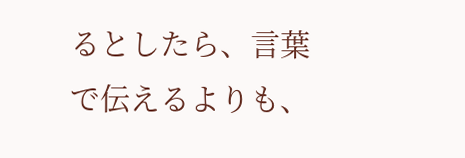るとしたら、言葉で伝えるよりも、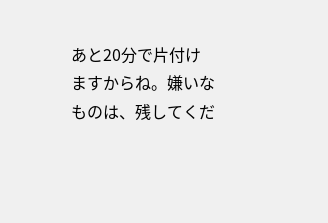あと20分で片付けますからね。嫌いなものは、残してくだ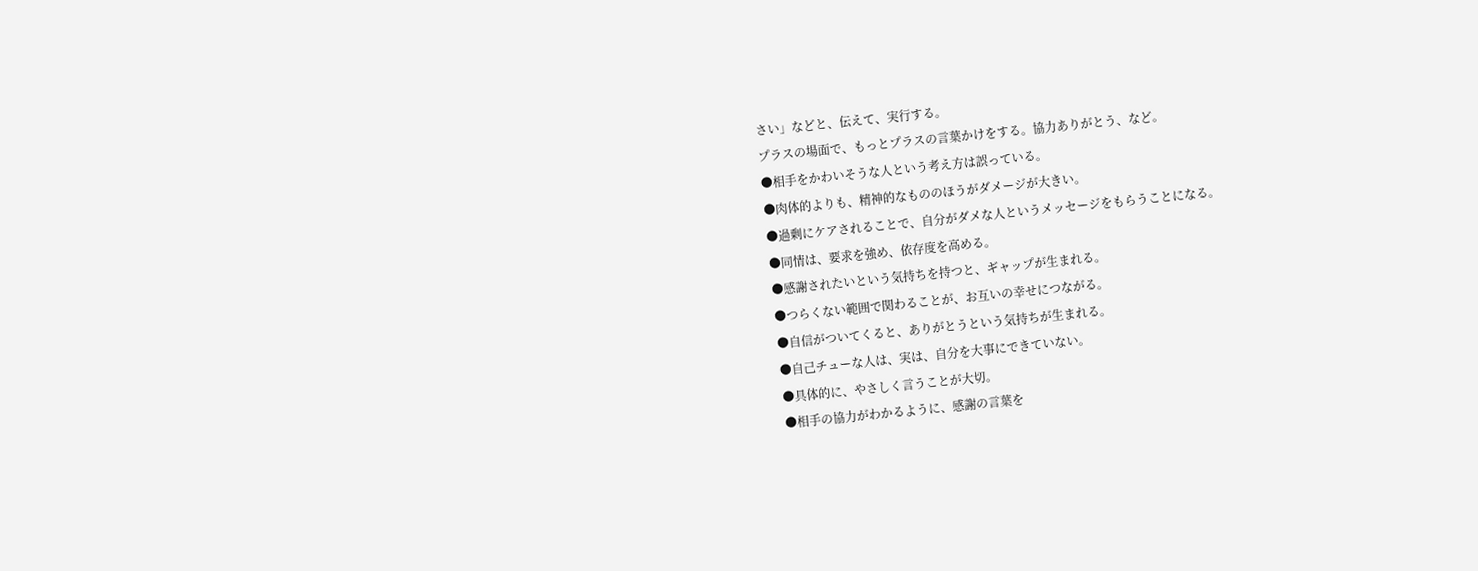さい」などと、伝えて、実行する。
プラスの場面で、もっとプラスの言葉かけをする。協力ありがとう、など。
●相手をかわいそうな人という考え方は誤っている。
●肉体的よりも、精神的なもののほうがダメージが大きい。
●過剰にケアされることで、自分がダメな人というメッセージをもらうことになる。
●同情は、要求を強め、依存度を高める。
●感謝されたいという気持ちを持つと、ギャップが生まれる。
●つらくない範囲で関わることが、お互いの幸せにつながる。
●自信がついてくると、ありがとうという気持ちが生まれる。
●自己チューな人は、実は、自分を大事にできていない。
●具体的に、やさしく言うことが大切。
●相手の協力がわかるように、感謝の言葉を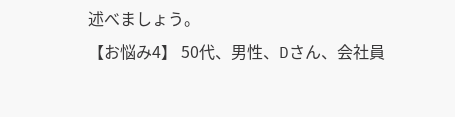述べましょう。
【お悩み4】 50代、男性、Dさん、会社員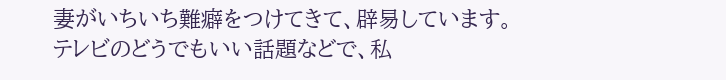妻がいちいち難癖をつけてきて、辟易しています。
テレビのどうでもいい話題などで、私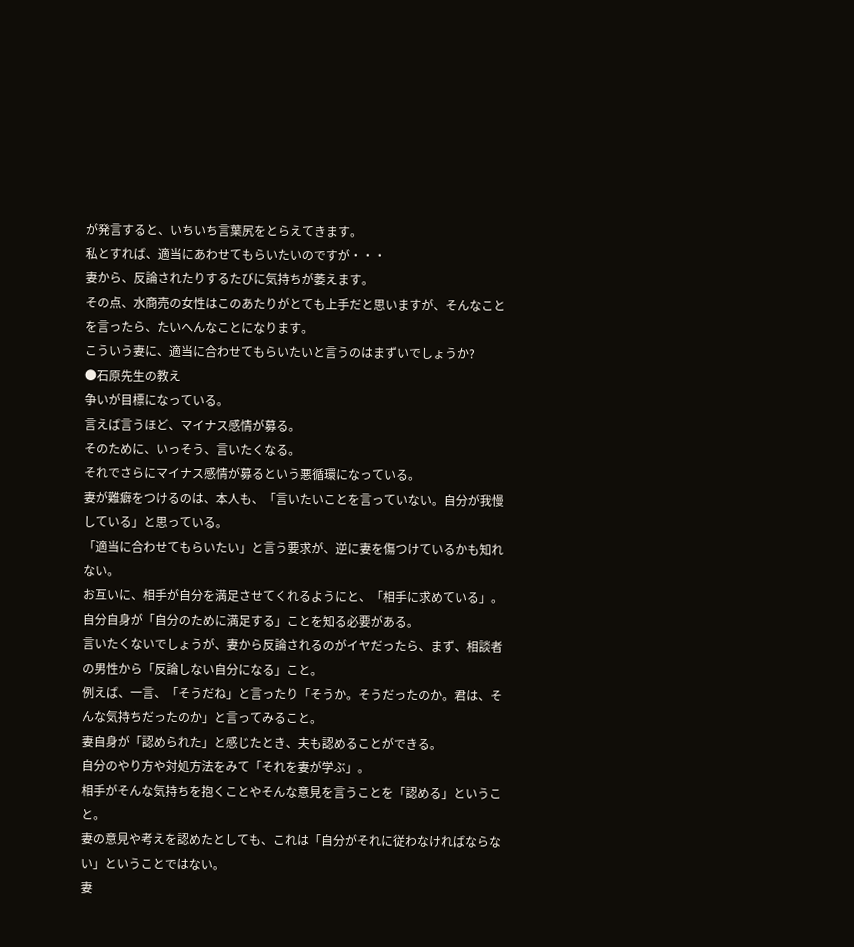が発言すると、いちいち言葉尻をとらえてきます。
私とすれば、適当にあわせてもらいたいのですが・・・
妻から、反論されたりするたびに気持ちが萎えます。
その点、水商売の女性はこのあたりがとても上手だと思いますが、そんなことを言ったら、たいへんなことになります。
こういう妻に、適当に合わせてもらいたいと言うのはまずいでしょうか?
●石原先生の教え
争いが目標になっている。
言えば言うほど、マイナス感情が募る。
そのために、いっそう、言いたくなる。
それでさらにマイナス感情が募るという悪循環になっている。
妻が難癖をつけるのは、本人も、「言いたいことを言っていない。自分が我慢している」と思っている。
「適当に合わせてもらいたい」と言う要求が、逆に妻を傷つけているかも知れない。
お互いに、相手が自分を満足させてくれるようにと、「相手に求めている」。
自分自身が「自分のために満足する」ことを知る必要がある。
言いたくないでしょうが、妻から反論されるのがイヤだったら、まず、相談者の男性から「反論しない自分になる」こと。
例えば、一言、「そうだね」と言ったり「そうか。そうだったのか。君は、そんな気持ちだったのか」と言ってみること。
妻自身が「認められた」と感じたとき、夫も認めることができる。
自分のやり方や対処方法をみて「それを妻が学ぶ」。
相手がそんな気持ちを抱くことやそんな意見を言うことを「認める」ということ。
妻の意見や考えを認めたとしても、これは「自分がそれに従わなければならない」ということではない。
妻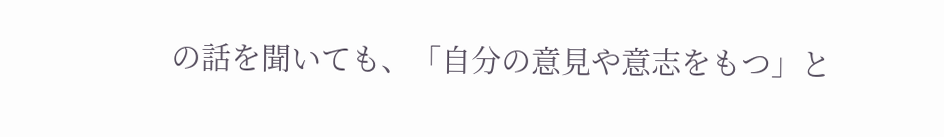の話を聞いても、「自分の意見や意志をもつ」と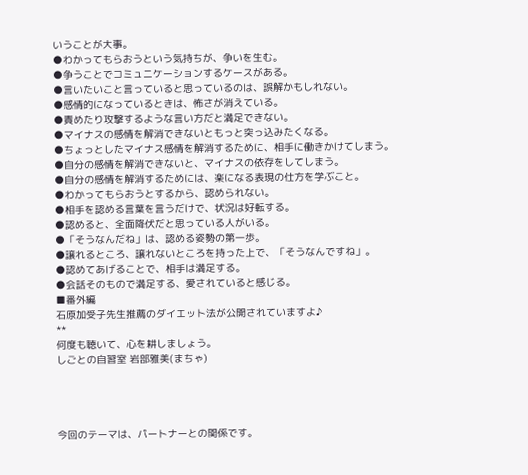いうことが大事。
●わかってもらおうという気持ちが、争いを生む。
●争うことでコミュニケーションするケースがある。
●言いたいこと言っていると思っているのは、誤解かもしれない。
●感情的になっているときは、怖さが消えている。
●責めたり攻撃するような言い方だと満足できない。
●マイナスの感情を解消できないともっと突っ込みたくなる。
●ちょっとしたマイナス感情を解消するために、相手に働きかけてしまう。
●自分の感情を解消できないと、マイナスの依存をしてしまう。
●自分の感情を解消するためには、楽になる表現の仕方を学ぶこと。
●わかってもらおうとするから、認められない。
●相手を認める言葉を言うだけで、状況は好転する。
●認めると、全面降伏だと思っている人がいる。
●「そうなんだね」は、認める姿勢の第一歩。
●譲れるところ、譲れないところを持った上で、「そうなんですね」。
●認めてあげることで、相手は満足する。
●会話そのもので満足する、愛されていると感じる。
■番外編
石原加受子先生推薦のダイエット法が公開されていますよ♪
**
何度も聴いて、心を耕しましょう。
しごとの自習室 岩部雅美(まちゃ)




今回のテーマは、パートナーとの関係です。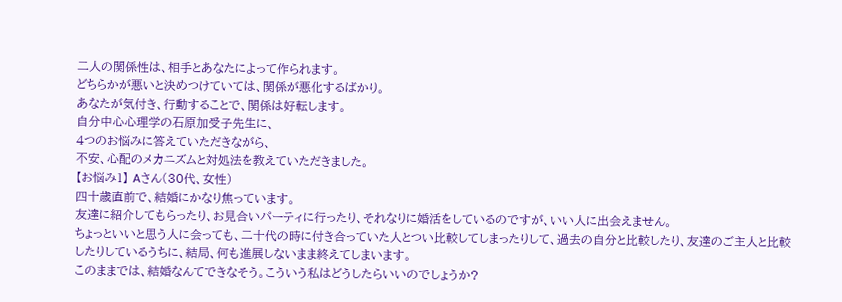二人の関係性は、相手とあなたによって作られます。
どちらかが悪いと決めつけていては、関係が悪化するばかり。
あなたが気付き、行動することで、関係は好転します。
自分中心心理学の石原加受子先生に、
4つのお悩みに答えていただきながら、
不安、心配のメカニズムと対処法を教えていただきました。
【お悩み1】 Aさん(30代、女性)
四十歳直前で、結婚にかなり焦っています。
友達に紹介してもらったり、お見合いパーティに行ったり、それなりに婚活をしているのですが、いい人に出会えません。
ちょっといいと思う人に会っても、二十代の時に付き合っていた人とつい比較してしまったりして、過去の自分と比較したり、友達のご主人と比較したりしているうちに、結局、何も進展しないまま終えてしまいます。
このままでは、結婚なんてできなそう。こういう私はどうしたらいいのでしょうか?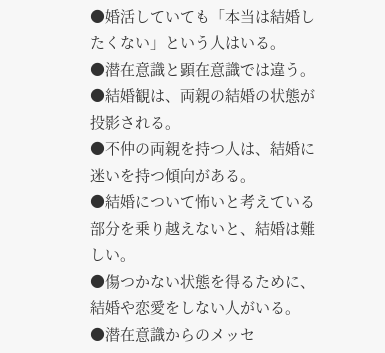●婚活していても「本当は結婚したくない」という人はいる。
●潜在意識と顕在意識では違う。
●結婚観は、両親の結婚の状態が投影される。
●不仲の両親を持つ人は、結婚に迷いを持つ傾向がある。
●結婚について怖いと考えている部分を乗り越えないと、結婚は難しい。
●傷つかない状態を得るために、結婚や恋愛をしない人がいる。
●潜在意識からのメッセ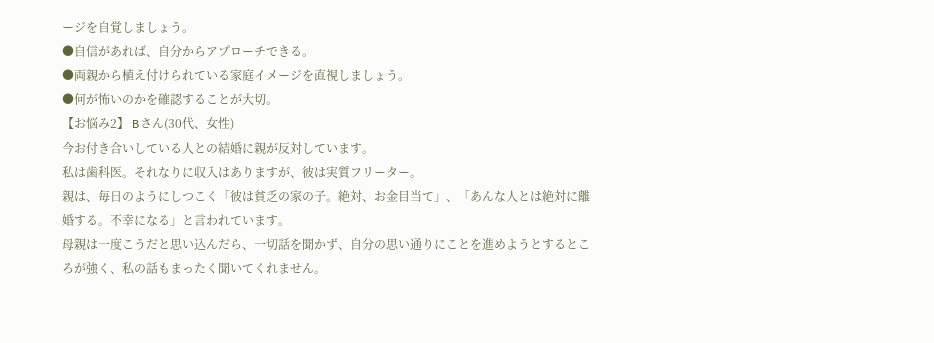ージを自覚しましょう。
●自信があれば、自分からアプローチできる。
●両親から植え付けられている家庭イメージを直視しましょう。
●何が怖いのかを確認することが大切。
【お悩み2】 Bさん(30代、女性)
今お付き合いしている人との結婚に親が反対しています。
私は歯科医。それなりに収入はありますが、彼は実質フリーター。
親は、毎日のようにしつこく「彼は貧乏の家の子。絶対、お金目当て」、「あんな人とは絶対に離婚する。不幸になる」と言われています。
母親は一度こうだと思い込んだら、一切話を聞かず、自分の思い通りにことを進めようとするところが強く、私の話もまったく聞いてくれません。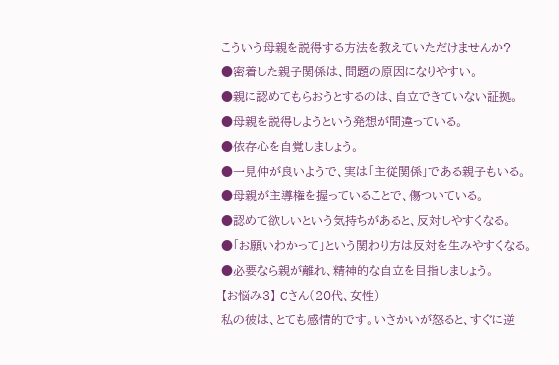こういう母親を説得する方法を教えていただけませんか?
●密着した親子関係は、問題の原因になりやすい。
●親に認めてもらおうとするのは、自立できていない証拠。
●母親を説得しようという発想が間違っている。
●依存心を自覚しましょう。
●一見仲が良いようで、実は「主従関係」である親子もいる。
●母親が主導権を握っていることで、傷ついている。
●認めて欲しいという気持ちがあると、反対しやすくなる。
●「お願いわかって」という関わり方は反対を生みやすくなる。
●必要なら親が離れ、精神的な自立を目指しましょう。
【お悩み3】 Cさん(20代、女性)
私の彼は、とても感情的です。いさかいが怒ると、すぐに逆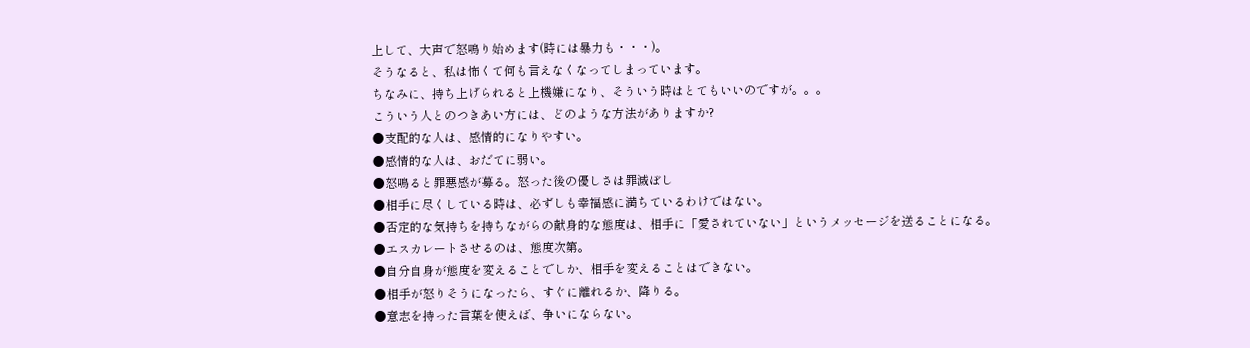上して、大声で怒鳴り始めます(時には暴力も・・・)。
そうなると、私は怖くて何も言えなくなってしまっています。
ちなみに、持ち上げられると上機嫌になり、そういう時はとてもいいのですが。。。
こういう人とのつきあい方には、どのような方法がありますか?
●支配的な人は、感情的になりやすい。
●感情的な人は、おだてに弱い。
●怒鳴ると罪悪感が募る。怒った後の優しさは罪滅ぼし
●相手に尽くしている時は、必ずしも幸福感に満ちているわけではない。
●否定的な気持ちを持ちながらの献身的な態度は、相手に「愛されていない」というメッセージを送ることになる。
●エスカレートさせるのは、態度次第。
●自分自身が態度を変えることでしか、相手を変えることはできない。
●相手が怒りそうになったら、すぐに離れるか、降りる。
●意志を持った言葉を使えば、争いにならない。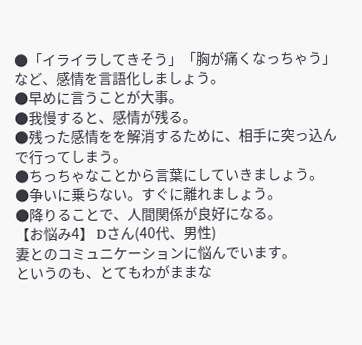●「イライラしてきそう」「胸が痛くなっちゃう」など、感情を言語化しましょう。
●早めに言うことが大事。
●我慢すると、感情が残る。
●残った感情をを解消するために、相手に突っ込んで行ってしまう。
●ちっちゃなことから言葉にしていきましょう。
●争いに乗らない。すぐに離れましょう。
●降りることで、人間関係が良好になる。
【お悩み4】 Dさん(40代、男性)
妻とのコミュニケーションに悩んでいます。
というのも、とてもわがままな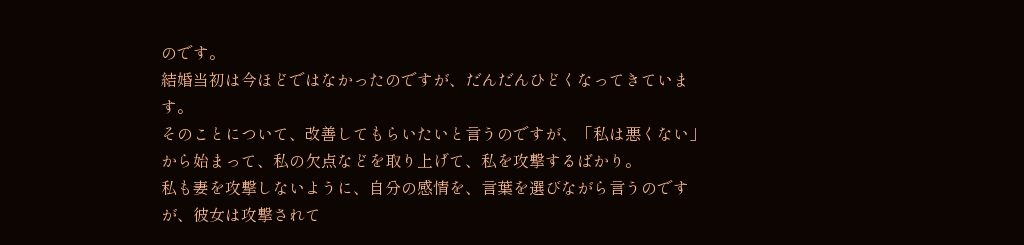のです。
結婚当初は今ほどではなかったのですが、だんだんひどくなってきています。
そのことについて、改善してもらいたいと言うのですが、「私は悪くない」から始まって、私の欠点などを取り上げて、私を攻撃するばかり。
私も妻を攻撃しないように、自分の感情を、言葉を選びながら言うのですが、彼女は攻撃されて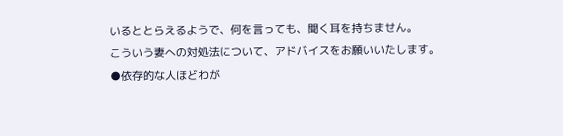いるととらえるようで、何を言っても、聞く耳を持ちません。
こういう妻への対処法について、アドバイスをお願いいたします。
●依存的な人ほどわが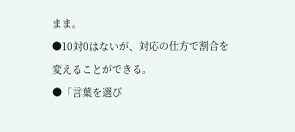まま。
●10対0はないが、対応の仕方で割合を変えることができる。
●「言葉を選び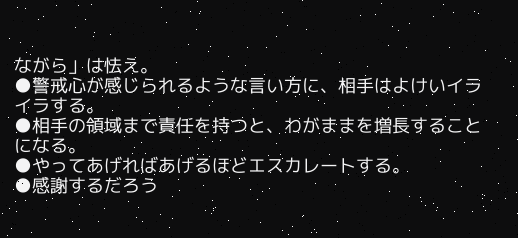ながら」は怯え。
●警戒心が感じられるような言い方に、相手はよけいイライラする。
●相手の領域まで責任を持つと、わがままを増長することになる。
●やってあげればあげるほどエスカレートする。
●感謝するだろう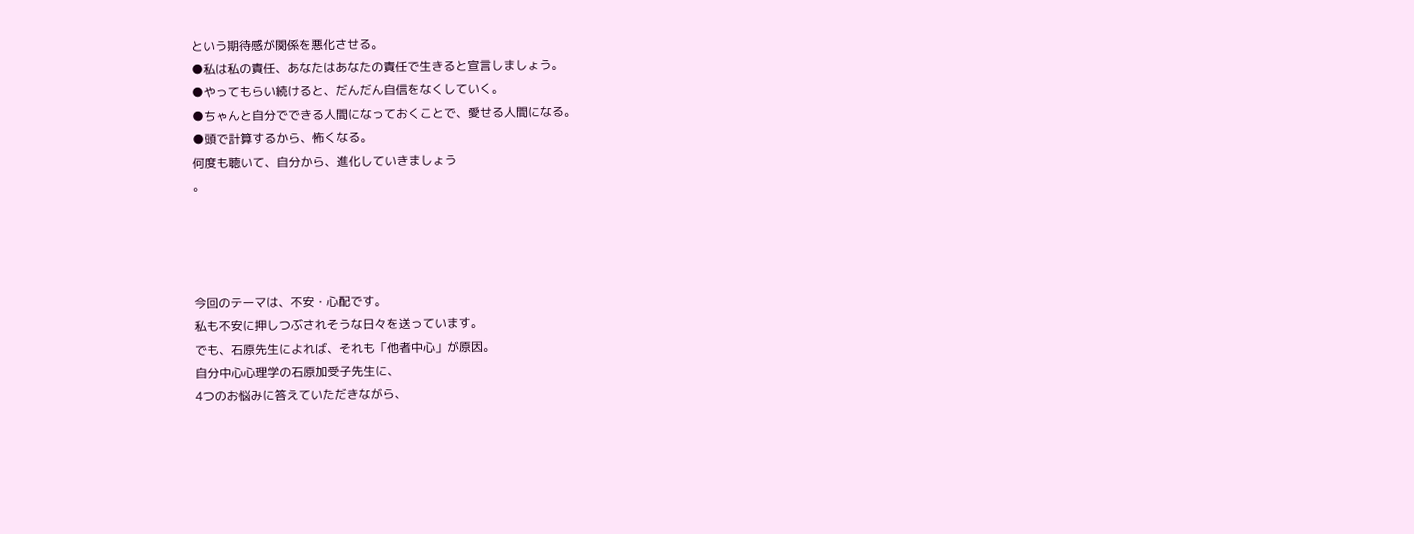という期待感が関係を悪化させる。
●私は私の責任、あなたはあなたの責任で生きると宣言しましょう。
●やってもらい続けると、だんだん自信をなくしていく。
●ちゃんと自分でできる人間になっておくことで、愛せる人間になる。
●頭で計算するから、怖くなる。
何度も聴いて、自分から、進化していきましょう
。




今回のテーマは、不安・心配です。
私も不安に押しつぶされそうな日々を送っています。
でも、石原先生によれば、それも「他者中心」が原因。
自分中心心理学の石原加受子先生に、
4つのお悩みに答えていただきながら、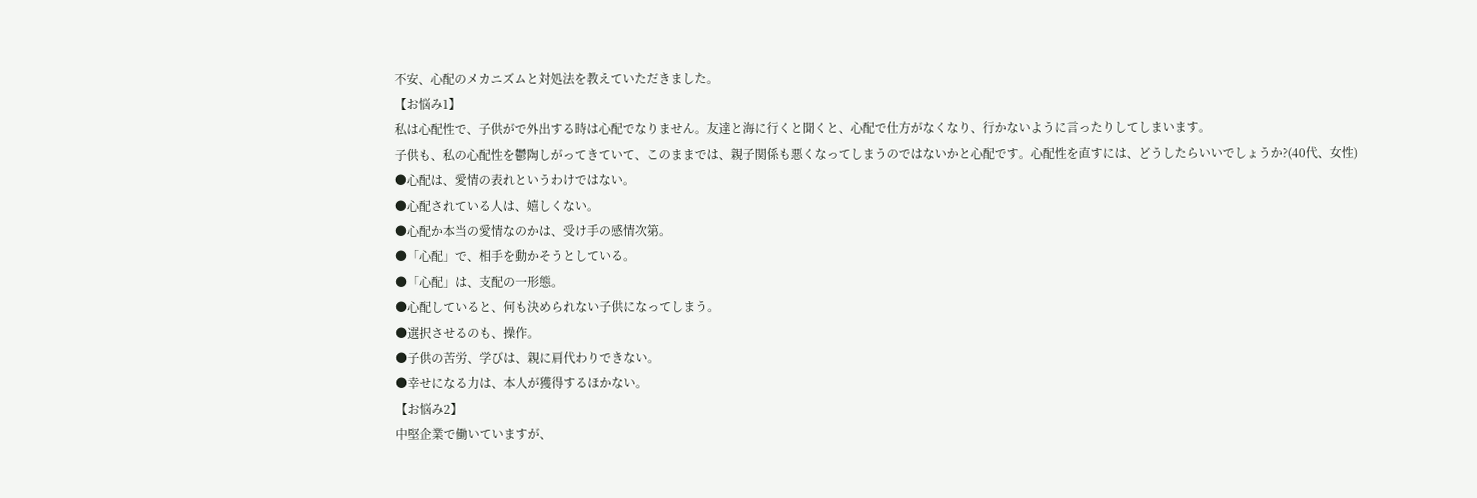不安、心配のメカニズムと対処法を教えていただきました。
【お悩み1】
私は心配性で、子供がで外出する時は心配でなりません。友達と海に行くと聞くと、心配で仕方がなくなり、行かないように言ったりしてしまいます。
子供も、私の心配性を鬱陶しがってきていて、このままでは、親子関係も悪くなってしまうのではないかと心配です。心配性を直すには、どうしたらいいでしょうか?(40代、女性)
●心配は、愛情の表れというわけではない。
●心配されている人は、嬉しくない。
●心配か本当の愛情なのかは、受け手の感情次第。
●「心配」で、相手を動かそうとしている。
●「心配」は、支配の一形態。
●心配していると、何も決められない子供になってしまう。
●選択させるのも、操作。
●子供の苦労、学びは、親に肩代わりできない。
●幸せになる力は、本人が獲得するほかない。
【お悩み2】
中堅企業で働いていますが、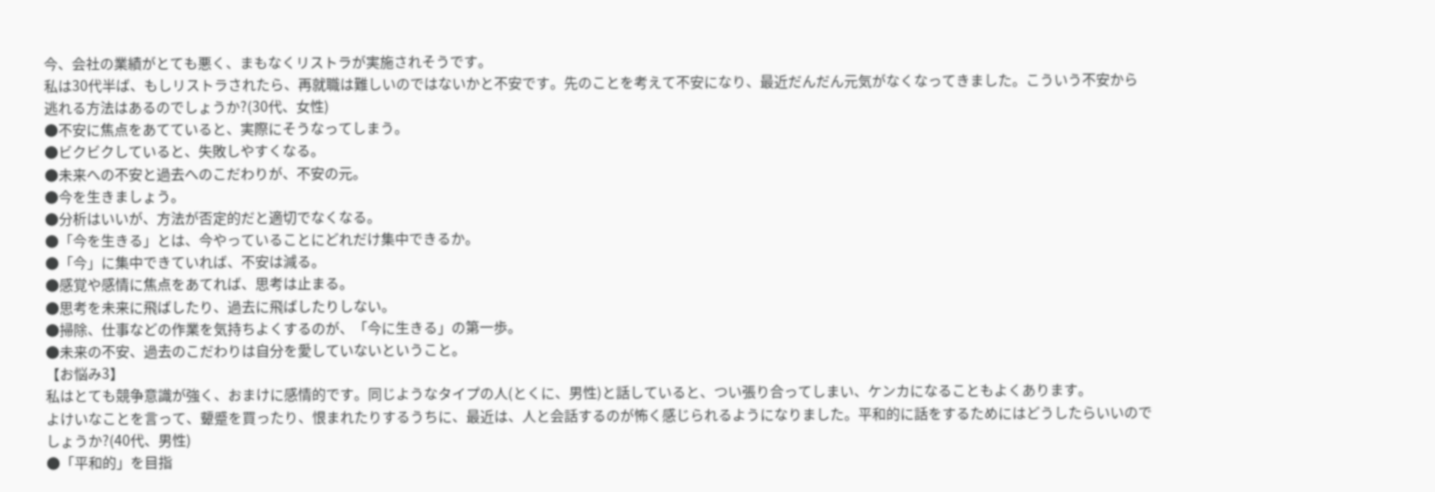今、会社の業績がとても悪く、まもなくリストラが実施されそうです。
私は30代半ば、もしリストラされたら、再就職は難しいのではないかと不安です。先のことを考えて不安になり、最近だんだん元気がなくなってきました。こういう不安から逃れる方法はあるのでしょうか?(30代、女性)
●不安に焦点をあてていると、実際にそうなってしまう。
●ビクビクしていると、失敗しやすくなる。
●未来への不安と過去へのこだわりが、不安の元。
●今を生きましょう。
●分析はいいが、方法が否定的だと適切でなくなる。
●「今を生きる」とは、今やっていることにどれだけ集中できるか。
●「今」に集中できていれば、不安は減る。
●感覚や感情に焦点をあてれば、思考は止まる。
●思考を未来に飛ばしたり、過去に飛ばしたりしない。
●掃除、仕事などの作業を気持ちよくするのが、「今に生きる」の第一歩。
●未来の不安、過去のこだわりは自分を愛していないということ。
【お悩み3】
私はとても競争意識が強く、おまけに感情的です。同じようなタイプの人(とくに、男性)と話していると、つい張り合ってしまい、ケンカになることもよくあります。
よけいなことを言って、顰蹙を買ったり、恨まれたりするうちに、最近は、人と会話するのが怖く感じられるようになりました。平和的に話をするためにはどうしたらいいのでしょうか?(40代、男性)
●「平和的」を目指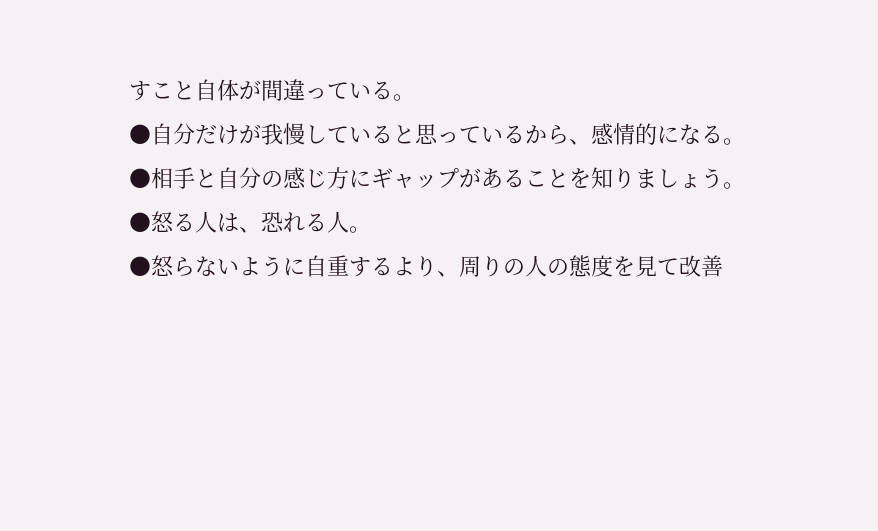すこと自体が間違っている。
●自分だけが我慢していると思っているから、感情的になる。
●相手と自分の感じ方にギャップがあることを知りましょう。
●怒る人は、恐れる人。
●怒らないように自重するより、周りの人の態度を見て改善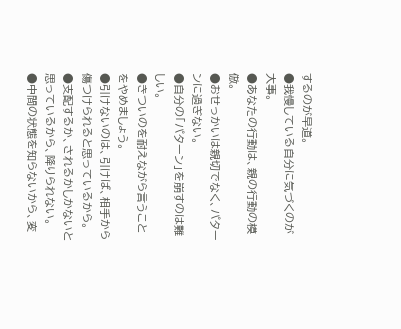するのが早道。
●我慢している自分に気づくのが大事。
●あなたの行動は、親の行動の模倣。
●おせっかいは親切でなく、パターンに過ぎない。
●自分の「パターン」を崩すのは難しい。
●きついのを耐えながら言うことをやめましょう。
●引けないのは、引けば、相手から傷つけられると思っているから。
●支配するか、されるかしかないと思っているから、降りられない。
●中間の状態を知らないから、変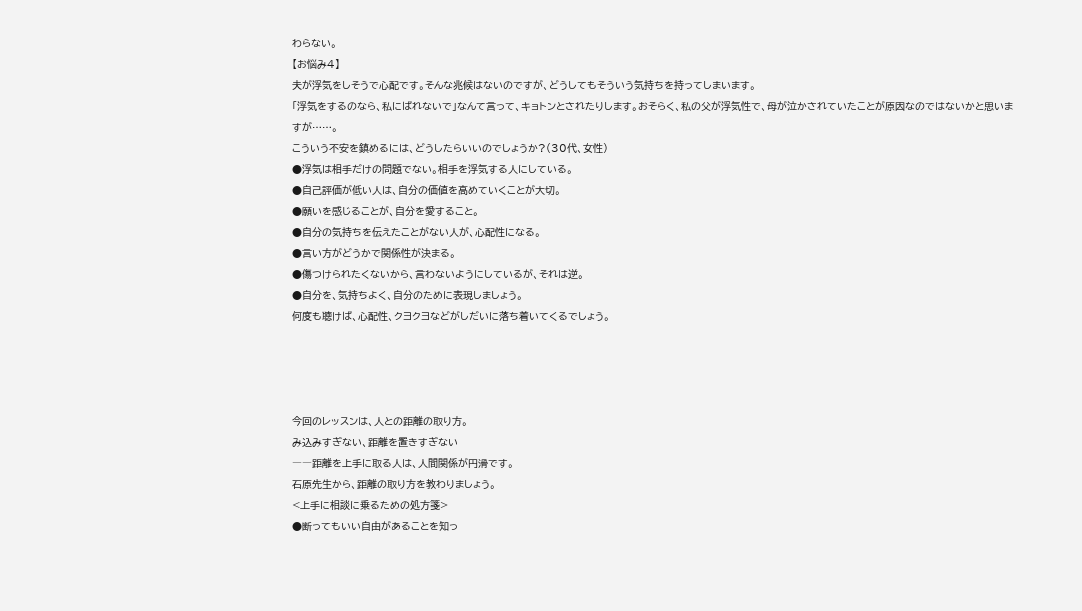わらない。
【お悩み4】
夫が浮気をしそうで心配です。そんな兆候はないのですが、どうしてもそういう気持ちを持ってしまいます。
「浮気をするのなら、私にばれないで」なんて言って、キョトンとされたりします。おそらく、私の父が浮気性で、母が泣かされていたことが原因なのではないかと思いますが……。
こういう不安を鎮めるには、どうしたらいいのでしょうか?(30代、女性)
●浮気は相手だけの問題でない。相手を浮気する人にしている。
●自己評価が低い人は、自分の価値を高めていくことが大切。
●願いを感じることが、自分を愛すること。
●自分の気持ちを伝えたことがない人が、心配性になる。
●言い方がどうかで関係性が決まる。
●傷つけられたくないから、言わないようにしているが、それは逆。
●自分を、気持ちよく、自分のために表現しましょう。
何度も聴けば、心配性、クヨクヨなどがしだいに落ち着いてくるでしょう。




今回のレッスンは、人との距離の取り方。
み込みすぎない、距離を置きすぎない
――距離を上手に取る人は、人間関係が円滑です。
石原先生から、距離の取り方を教わりましょう。
<上手に相談に乗るための処方箋>
●断ってもいい自由があることを知っ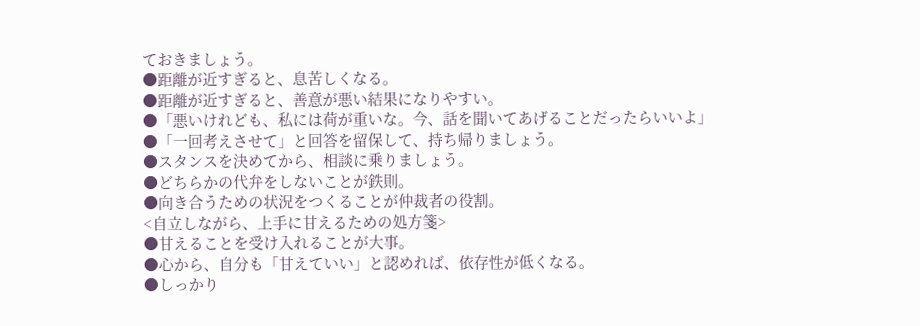ておきましょう。
●距離が近すぎると、息苦しくなる。
●距離が近すぎると、善意が悪い結果になりやすい。
●「悪いけれども、私には荷が重いな。今、話を聞いてあげることだったらいいよ」
●「一回考えさせて」と回答を留保して、持ち帰りましょう。
●スタンスを決めてから、相談に乗りましょう。
●どちらかの代弁をしないことが鉄則。
●向き合うための状況をつくることが仲裁者の役割。
<自立しながら、上手に甘えるための処方箋>
●甘えることを受け入れることが大事。
●心から、自分も「甘えていい」と認めれば、依存性が低くなる。
●しっかり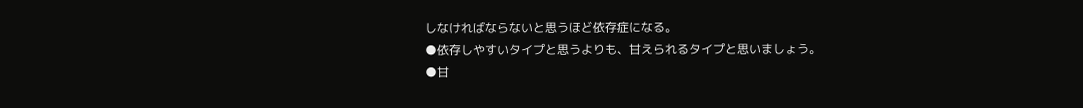しなければならないと思うほど依存症になる。
●依存しやすいタイプと思うよりも、甘えられるタイプと思いましょう。
●甘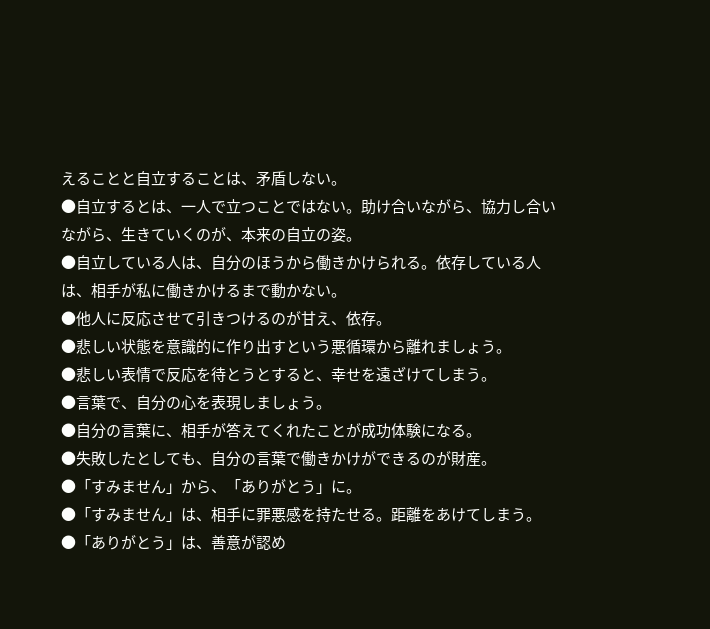えることと自立することは、矛盾しない。
●自立するとは、一人で立つことではない。助け合いながら、協力し合いながら、生きていくのが、本来の自立の姿。
●自立している人は、自分のほうから働きかけられる。依存している人は、相手が私に働きかけるまで動かない。
●他人に反応させて引きつけるのが甘え、依存。
●悲しい状態を意識的に作り出すという悪循環から離れましょう。
●悲しい表情で反応を待とうとすると、幸せを遠ざけてしまう。
●言葉で、自分の心を表現しましょう。
●自分の言葉に、相手が答えてくれたことが成功体験になる。
●失敗したとしても、自分の言葉で働きかけができるのが財産。
●「すみません」から、「ありがとう」に。
●「すみません」は、相手に罪悪感を持たせる。距離をあけてしまう。
●「ありがとう」は、善意が認め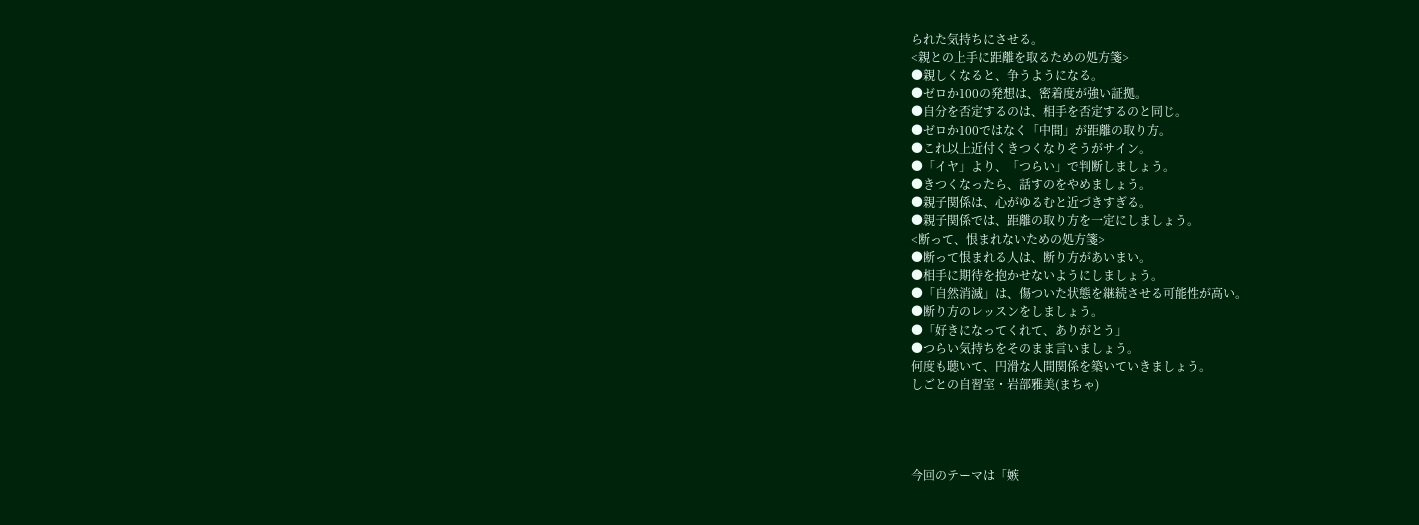られた気持ちにさせる。
<親との上手に距離を取るための処方箋>
●親しくなると、争うようになる。
●ゼロか100の発想は、密着度が強い証拠。
●自分を否定するのは、相手を否定するのと同じ。
●ゼロか100ではなく「中間」が距離の取り方。
●これ以上近付くきつくなりそうがサイン。
●「イヤ」より、「つらい」で判断しましょう。
●きつくなったら、話すのをやめましょう。
●親子関係は、心がゆるむと近づきすぎる。
●親子関係では、距離の取り方を一定にしましょう。
<断って、恨まれないための処方箋>
●断って恨まれる人は、断り方があいまい。
●相手に期待を抱かせないようにしましょう。
●「自然消滅」は、傷ついた状態を継続させる可能性が高い。
●断り方のレッスンをしましょう。
●「好きになってくれて、ありがとう」
●つらい気持ちをそのまま言いましょう。
何度も聴いて、円滑な人間関係を築いていきましょう。
しごとの自習室・岩部雅美(まちゃ)




今回のテーマは「嫉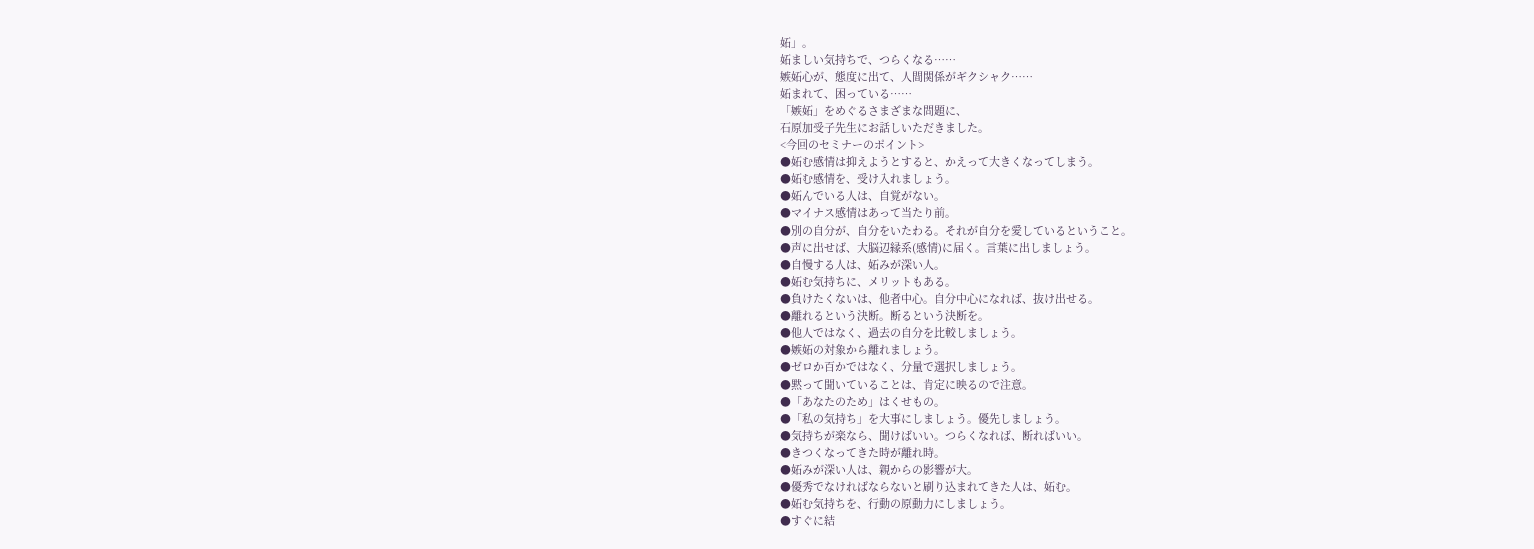妬」。
妬ましい気持ちで、つらくなる……
嫉妬心が、態度に出て、人間関係がギクシャク……
妬まれて、困っている……
「嫉妬」をめぐるさまざまな問題に、
石原加受子先生にお話しいただきました。
<今回のセミナーのポイント>
●妬む感情は抑えようとすると、かえって大きくなってしまう。
●妬む感情を、受け入れましょう。
●妬んでいる人は、自覚がない。
●マイナス感情はあって当たり前。
●別の自分が、自分をいたわる。それが自分を愛しているということ。
●声に出せば、大脳辺縁系(感情)に届く。言葉に出しましょう。
●自慢する人は、妬みが深い人。
●妬む気持ちに、メリットもある。
●負けたくないは、他者中心。自分中心になれば、抜け出せる。
●離れるという決断。断るという決断を。
●他人ではなく、過去の自分を比較しましょう。
●嫉妬の対象から離れましょう。
●ゼロか百かではなく、分量で選択しましょう。
●黙って聞いていることは、肯定に映るので注意。
●「あなたのため」はくせもの。
●「私の気持ち」を大事にしましょう。優先しましょう。
●気持ちが楽なら、聞けばいい。つらくなれば、断ればいい。
●きつくなってきた時が離れ時。
●妬みが深い人は、親からの影響が大。
●優秀でなければならないと刷り込まれてきた人は、妬む。
●妬む気持ちを、行動の原動力にしましょう。
●すぐに結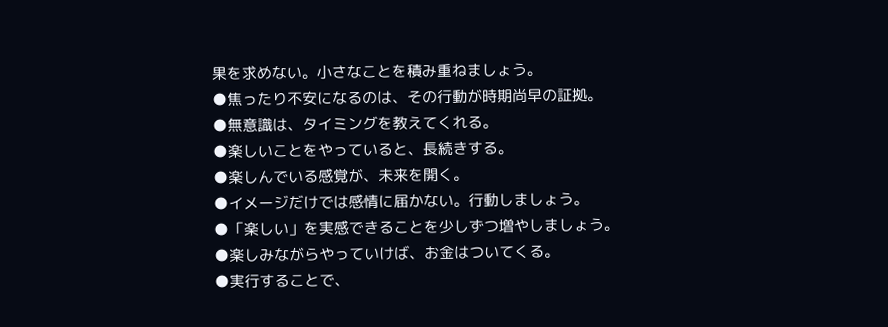果を求めない。小さなことを積み重ねましょう。
●焦ったり不安になるのは、その行動が時期尚早の証拠。
●無意識は、タイミングを教えてくれる。
●楽しいことをやっていると、長続きする。
●楽しんでいる感覚が、未来を開く。
●イメージだけでは感情に届かない。行動しましょう。
●「楽しい」を実感できることを少しずつ増やしましょう。
●楽しみながらやっていけば、お金はついてくる。
●実行することで、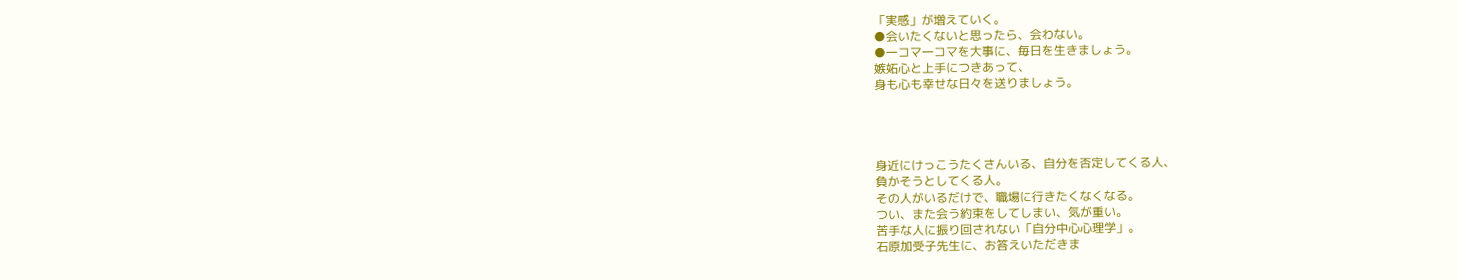「実感」が増えていく。
●会いたくないと思ったら、会わない。
●一コマ一コマを大事に、毎日を生きましょう。
嫉妬心と上手につきあって、
身も心も幸せな日々を送りましょう。




身近にけっこうたくさんいる、自分を否定してくる人、
負かそうとしてくる人。
その人がいるだけで、職場に行きたくなくなる。
つい、また会う約束をしてしまい、気が重い。
苦手な人に振り回されない「自分中心心理学」。
石原加受子先生に、お答えいただきま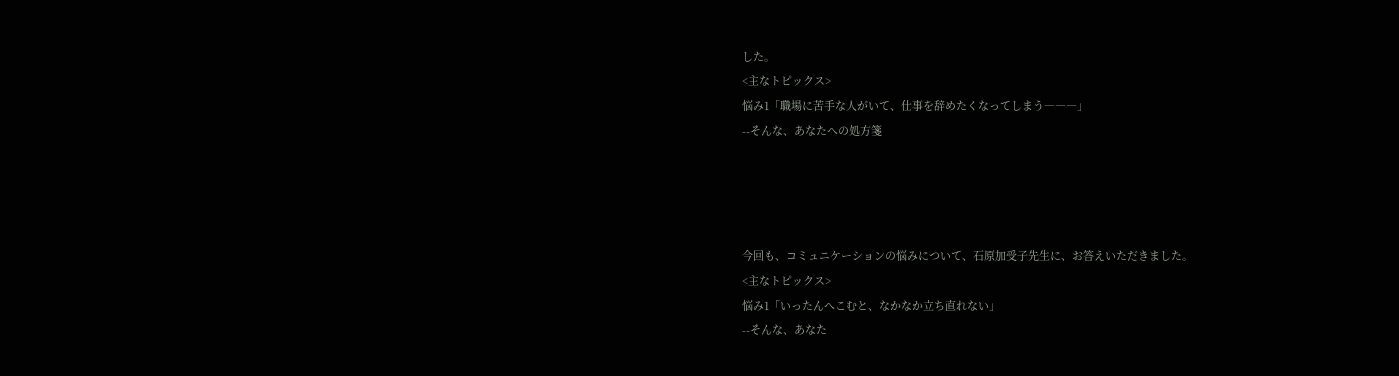した。
<主なトピックス>
悩み1「職場に苦手な人がいて、仕事を辞めたくなってしまう―――」
--そんな、あなたへの処方箋




今回も、コミュニケーションの悩みについて、石原加受子先生に、お答えいただきました。
<主なトピックス>
悩み1「いったんへこむと、なかなか立ち直れない」
--そんな、あなた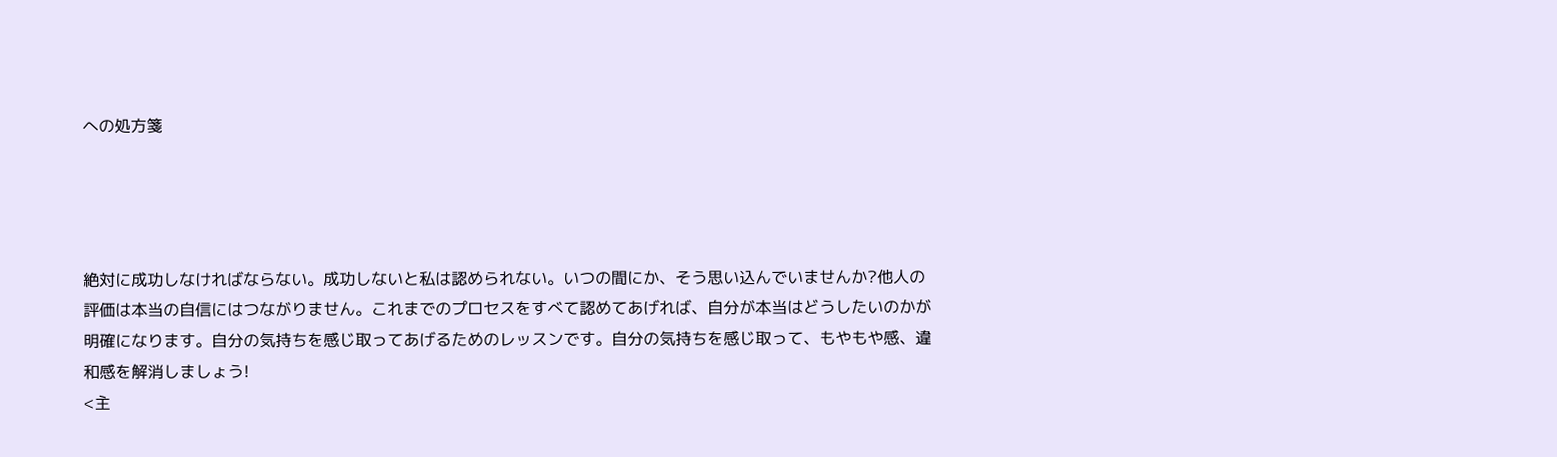への処方箋




絶対に成功しなければならない。成功しないと私は認められない。いつの間にか、そう思い込んでいませんか?他人の評価は本当の自信にはつながりません。これまでのプロセスをすべて認めてあげれば、自分が本当はどうしたいのかが明確になります。自分の気持ちを感じ取ってあげるためのレッスンです。自分の気持ちを感じ取って、もやもや感、違和感を解消しましょう!
<主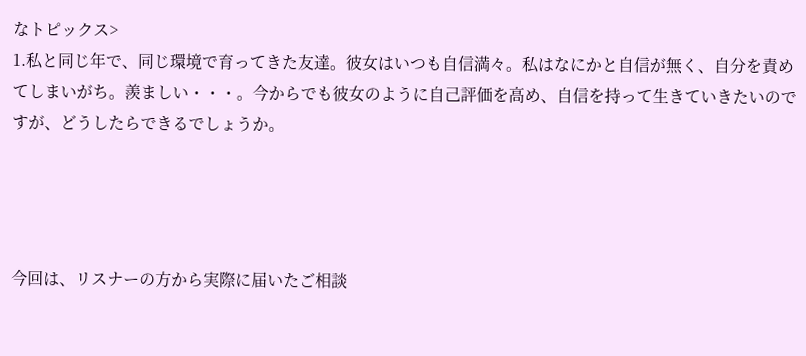なトピックス>
1.私と同じ年で、同じ環境で育ってきた友達。彼女はいつも自信満々。私はなにかと自信が無く、自分を責めてしまいがち。羨ましい・・・。今からでも彼女のように自己評価を高め、自信を持って生きていきたいのですが、どうしたらできるでしょうか。




今回は、リスナーの方から実際に届いたご相談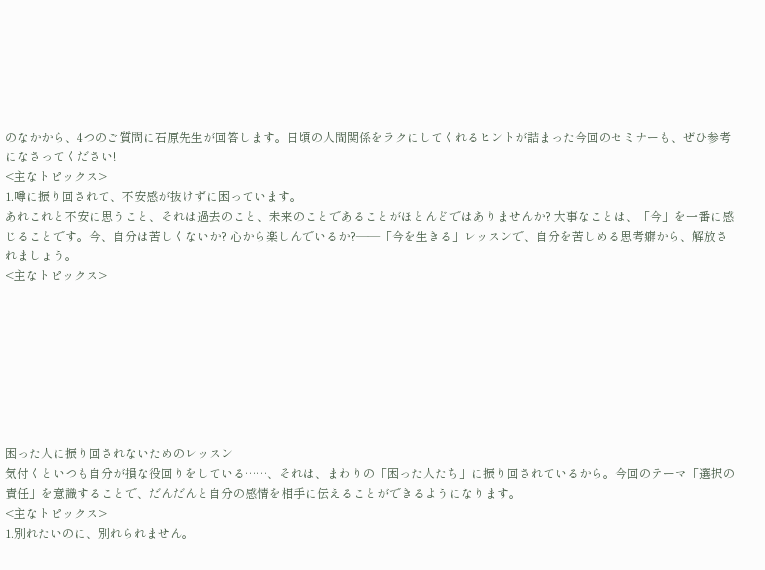のなかから、4つのご質問に石原先生が回答します。日頃の人間関係をラクにしてくれるヒントが詰まった今回のセミナーも、ぜひ参考になさってください!
<主なトピックス>
1.噂に振り回されて、不安感が抜けずに困っています。
あれこれと不安に思うこと、それは過去のこと、未来のことであることがほとんどではありませんか? 大事なことは、「今」を一番に感じることです。今、自分は苦しくないか? 心から楽しんでいるか?――「今を生きる」レッスンで、自分を苦しめる思考癖から、解放されましょう。
<主なトピックス>








困った人に振り回されないためのレッスン
気付くといつも自分が損な役回りをしている……、それは、まわりの「困った人たち」に振り回されているから。今回のテーマ「選択の責任」を意識することで、だんだんと自分の感情を相手に伝えることができるようになります。
<主なトピックス>
1.別れたいのに、別れられません。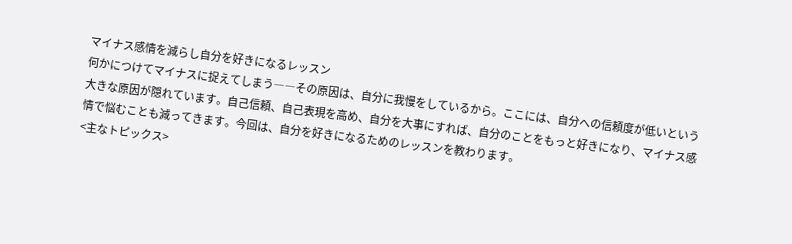マイナス感情を減らし自分を好きになるレッスン
何かにつけてマイナスに捉えてしまう――その原因は、自分に我慢をしているから。ここには、自分への信頼度が低いという大きな原因が隠れています。自己信頼、自己表現を高め、自分を大事にすれば、自分のことをもっと好きになり、マイナス感情で悩むことも減ってきます。今回は、自分を好きになるためのレッスンを教わります。
<主なトピックス>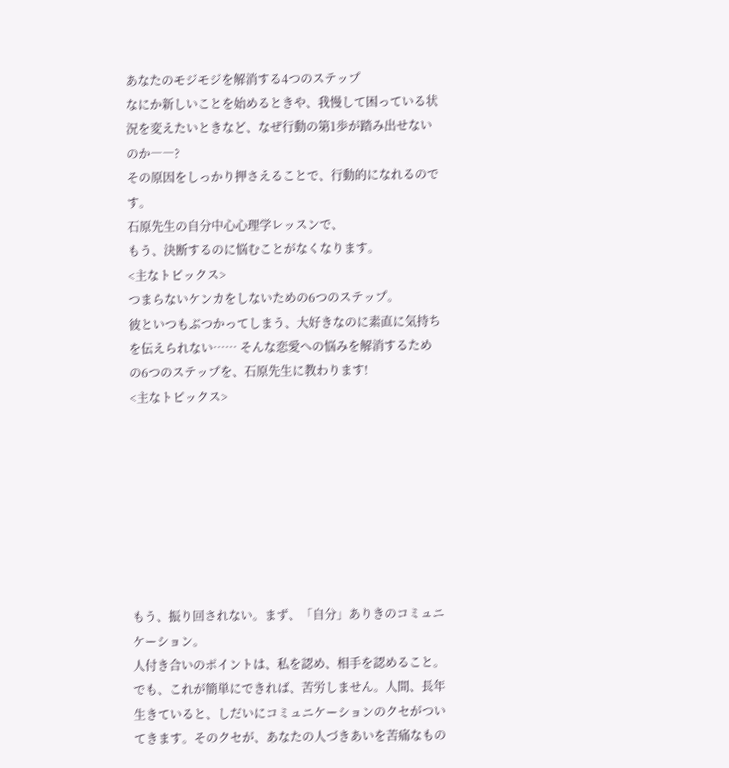あなたのモジモジを解消する4つのステップ
なにか新しいことを始めるときや、我慢して困っている状況を変えたいときなど、なぜ行動の第1歩が踏み出せないのか――?
その原因をしっかり押さえることで、行動的になれるのです。
石原先生の自分中心心理学レッスンで、
もう、決断するのに悩むことがなくなります。
<主なトピックス>
つまらないケンカをしないための6つのステップ。
彼といつもぶつかってしまう、大好きなのに素直に気持ちを伝えられない…… そんな恋愛への悩みを解消するための6つのステップを、石原先生に教わります!
<主なトピックス>








もう、振り回されない。まず、「自分」ありきのコミュニケーション。
人付き合いのポイントは、私を認め、相手を認めること。でも、これが簡単にできれば、苦労しません。人間、長年生きていると、しだいにコミュニケーションのクセがついてきます。そのクセが、あなたの人づきあいを苦痛なもの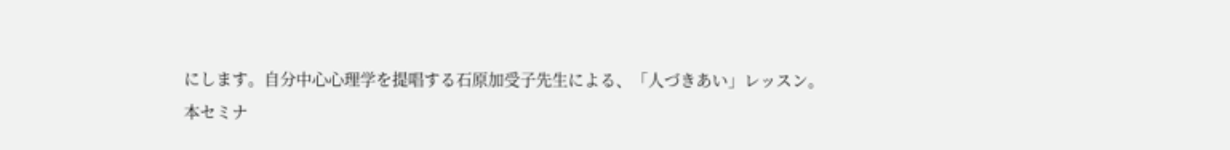にします。自分中心心理学を提唱する石原加受子先生による、「人づきあい」レッスン。
本セミナ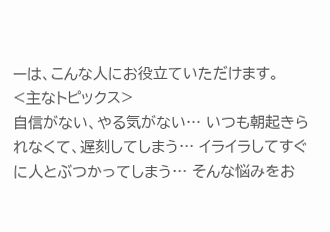ーは、こんな人にお役立ていただけます。
<主なトピックス>
自信がない、やる気がない… いつも朝起きられなくて、遅刻してしまう… イライラしてすぐに人とぶつかってしまう… そんな悩みをお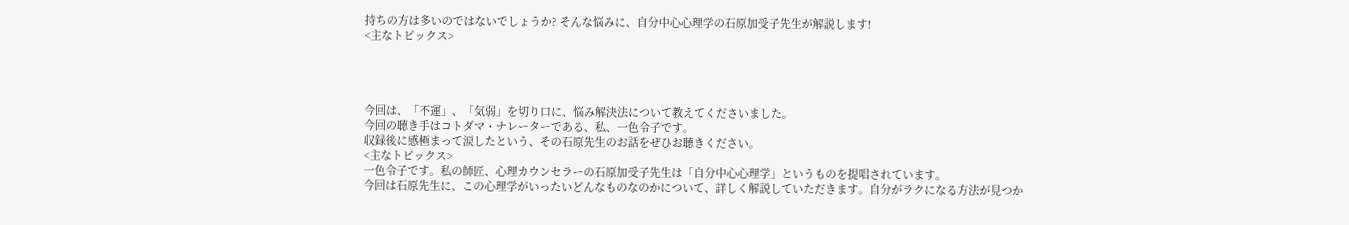持ちの方は多いのではないでしょうか? そんな悩みに、自分中心心理学の石原加受子先生が解説します!
<主なトピックス>




今回は、「不運」、「気弱」を切り口に、悩み解決法について教えてくださいました。
今回の聴き手はコトダマ・ナレーターである、私、一色令子です。
収録後に感極まって涙したという、その石原先生のお話をぜひお聴きください。
<主なトピックス>
一色令子です。私の師匠、心理カウンセラーの石原加受子先生は「自分中心心理学」というものを提唱されています。
今回は石原先生に、この心理学がいったいどんなものなのかについて、詳しく解説していただきます。自分がラクになる方法が見つか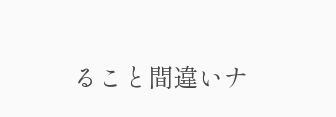ること間違いナ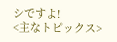シですよ!
<主なトピックス>